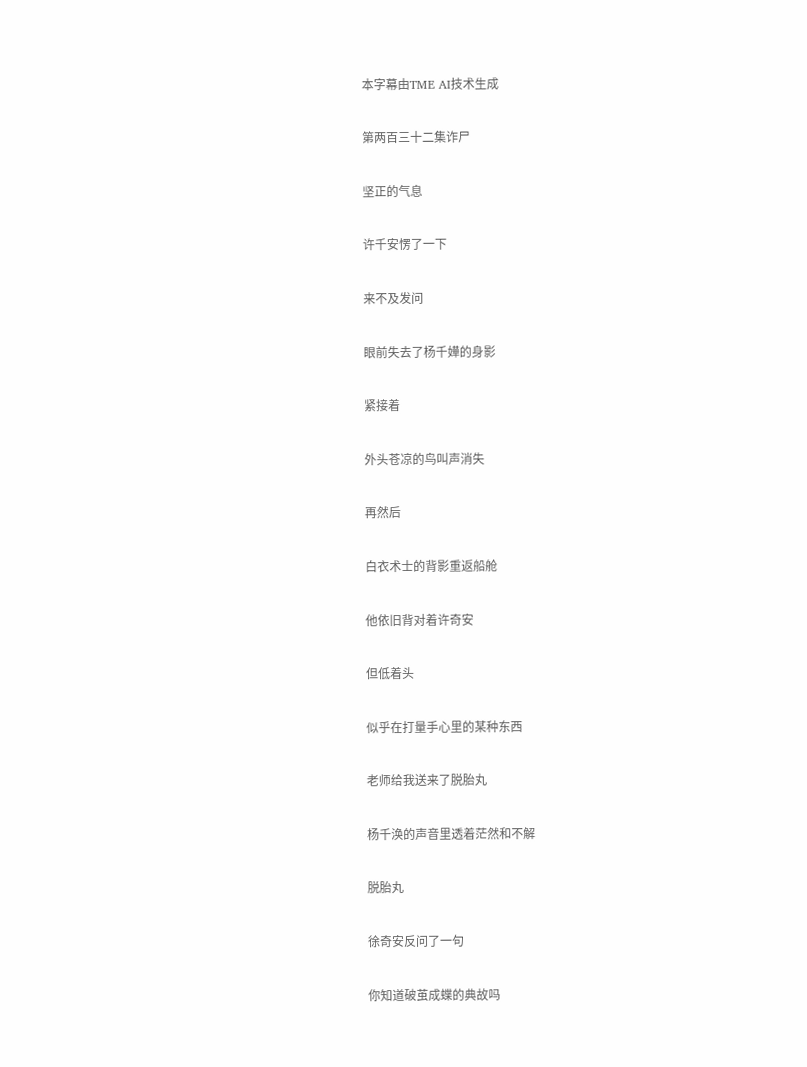本字幕由TME AI技术生成

第两百三十二集诈尸

坚正的气息

许千安愣了一下

来不及发问

眼前失去了杨千嬅的身影

紧接着

外头苍凉的鸟叫声消失

再然后

白衣术士的背影重返船舱

他依旧背对着许奇安

但低着头

似乎在打量手心里的某种东西

老师给我送来了脱胎丸

杨千涣的声音里透着茫然和不解

脱胎丸

徐奇安反问了一句

你知道破茧成蝶的典故吗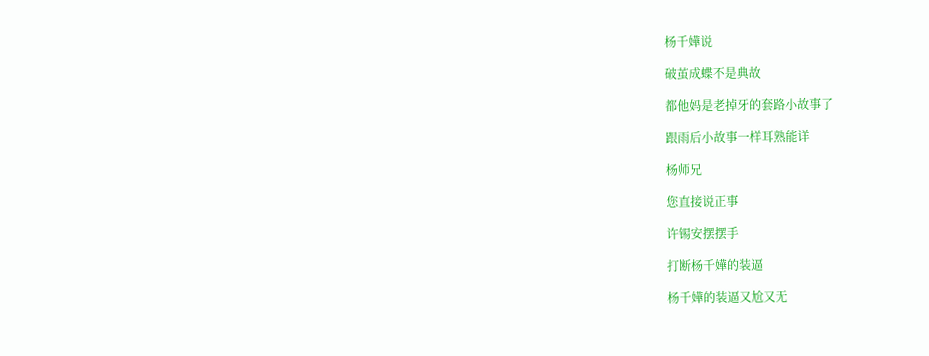杨千嬅说

破茧成蝶不是典故

都他妈是老掉牙的套路小故事了

跟雨后小故事一样耳熟能详

杨师兄

您直接说正事

许锡安摆摆手

打断杨千嬅的装逼

杨千嬅的装逼又尬又无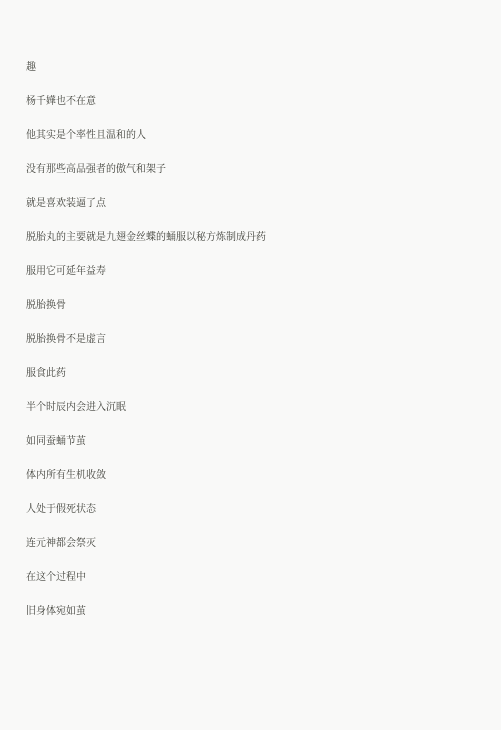趣

杨千嬅也不在意

他其实是个率性且温和的人

没有那些高品强者的傲气和架子

就是喜欢装逼了点

脱胎丸的主要就是九翅金丝蝶的蛹服以秘方炼制成丹药

服用它可延年益寿

脱胎换骨

脱胎换骨不是虚言

服食此药

半个时辰内会进入沉眠

如同蚕蛹节茧

体内所有生机收敛

人处于假死状态

连元神都会祭灭

在这个过程中

旧身体宛如茧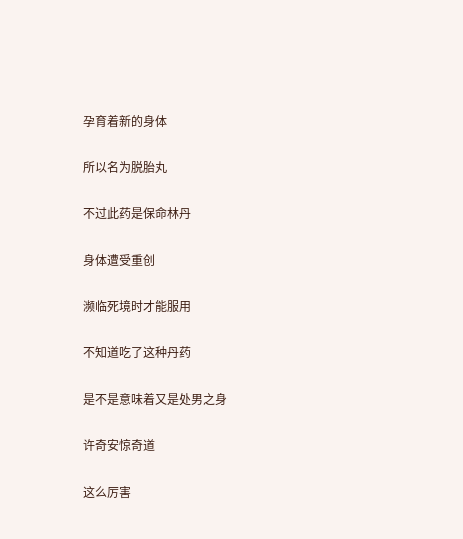孕育着新的身体

所以名为脱胎丸

不过此药是保命林丹

身体遭受重创

濒临死境时才能服用

不知道吃了这种丹药

是不是意味着又是处男之身

许奇安惊奇道

这么厉害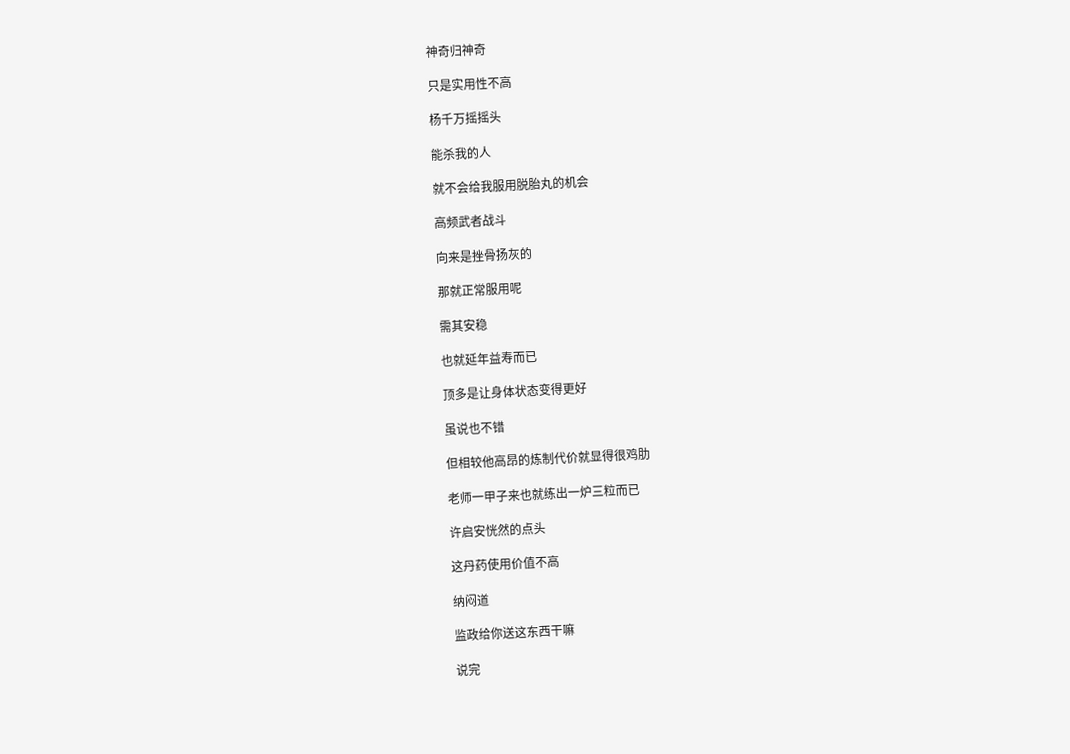神奇归神奇

只是实用性不高

杨千万摇摇头

能杀我的人

就不会给我服用脱胎丸的机会

高频武者战斗

向来是挫骨扬灰的

那就正常服用呢

需其安稳

也就延年益寿而已

顶多是让身体状态变得更好

虽说也不错

但相较他高昂的炼制代价就显得很鸡肋

老师一甲子来也就练出一炉三粒而已

许启安恍然的点头

这丹药使用价值不高

纳闷道

监政给你送这东西干嘛

说完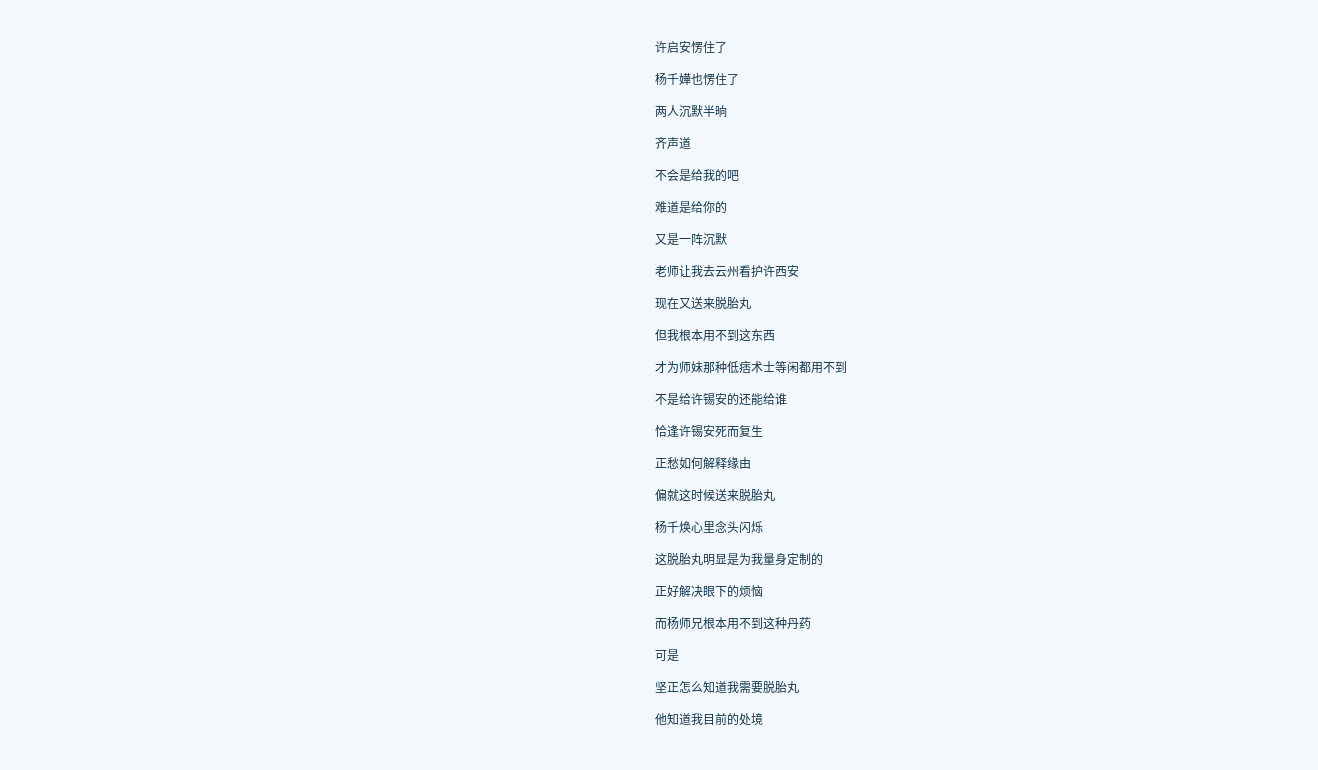许启安愣住了

杨千嬅也愣住了

两人沉默半晌

齐声道

不会是给我的吧

难道是给你的

又是一阵沉默

老师让我去云州看护许西安

现在又送来脱胎丸

但我根本用不到这东西

才为师妹那种低痞术士等闲都用不到

不是给许锡安的还能给谁

恰逢许锡安死而复生

正愁如何解释缘由

偏就这时候送来脱胎丸

杨千焕心里念头闪烁

这脱胎丸明显是为我量身定制的

正好解决眼下的烦恼

而杨师兄根本用不到这种丹药

可是

坚正怎么知道我需要脱胎丸

他知道我目前的处境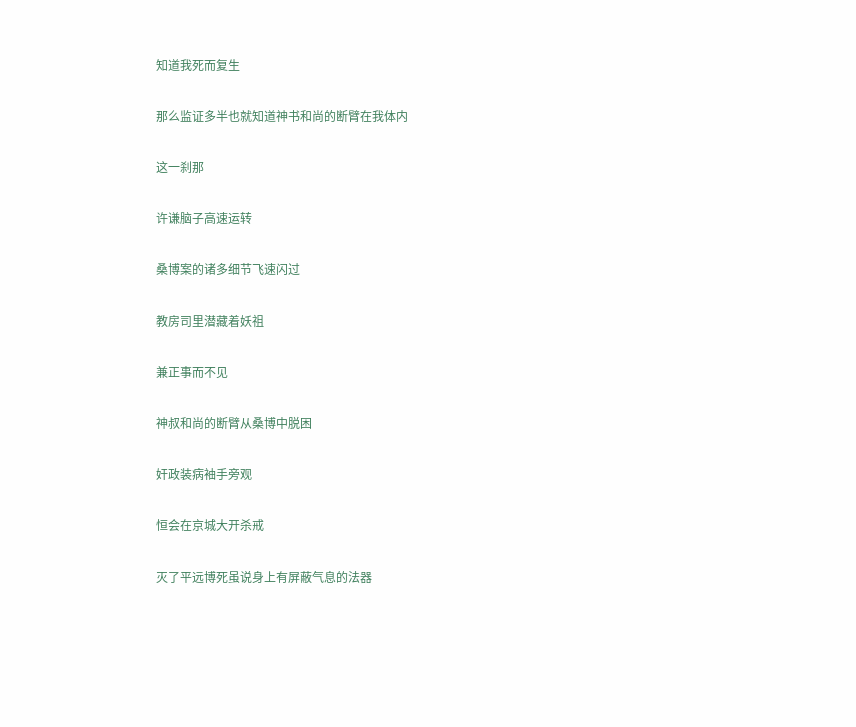知道我死而复生

那么监证多半也就知道神书和尚的断臂在我体内

这一刹那

许谦脑子高速运转

桑博案的诸多细节飞速闪过

教房司里潜藏着妖祖

兼正事而不见

神叔和尚的断臂从桑博中脱困

奸政装病袖手旁观

恒会在京城大开杀戒

灭了平远博死虽说身上有屏蔽气息的法器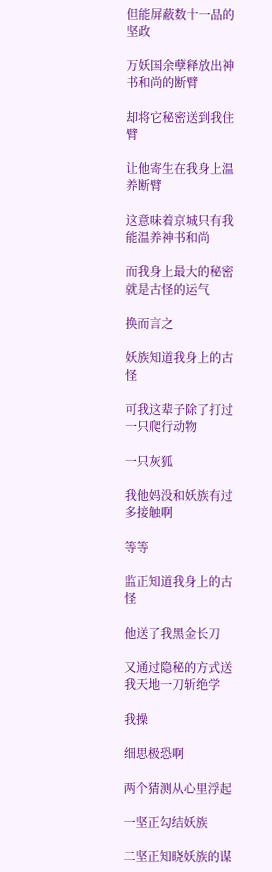但能屏蔽数十一品的坚政

万妖国余孽释放出神书和尚的断臂

却将它秘密送到我住臂

让他寄生在我身上温养断臂

这意味着京城只有我能温养神书和尚

而我身上最大的秘密就是古怪的运气

换而言之

妖族知道我身上的古怪

可我这辈子除了打过一只爬行动物

一只灰狐

我他妈没和妖族有过多接触啊

等等

监正知道我身上的古怪

他送了我黑金长刀

又通过隐秘的方式送我天地一刀斩绝学

我操

细思极恐啊

两个猜测从心里浮起

一坚正勾结妖族

二坚正知晓妖族的谋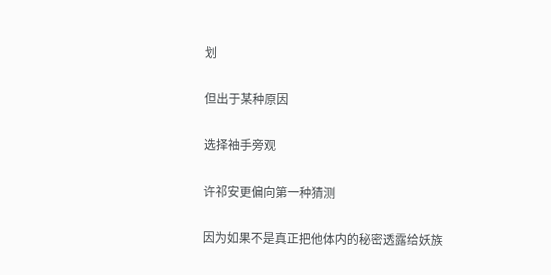划

但出于某种原因

选择袖手旁观

许祁安更偏向第一种猜测

因为如果不是真正把他体内的秘密透露给妖族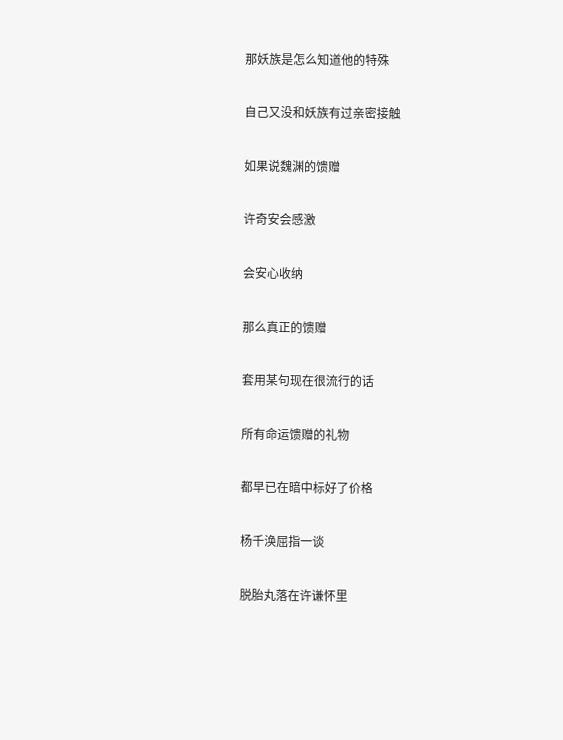那妖族是怎么知道他的特殊

自己又没和妖族有过亲密接触

如果说魏渊的馈赠

许奇安会感激

会安心收纳

那么真正的馈赠

套用某句现在很流行的话

所有命运馈赠的礼物

都早已在暗中标好了价格

杨千涣屈指一谈

脱胎丸落在许谦怀里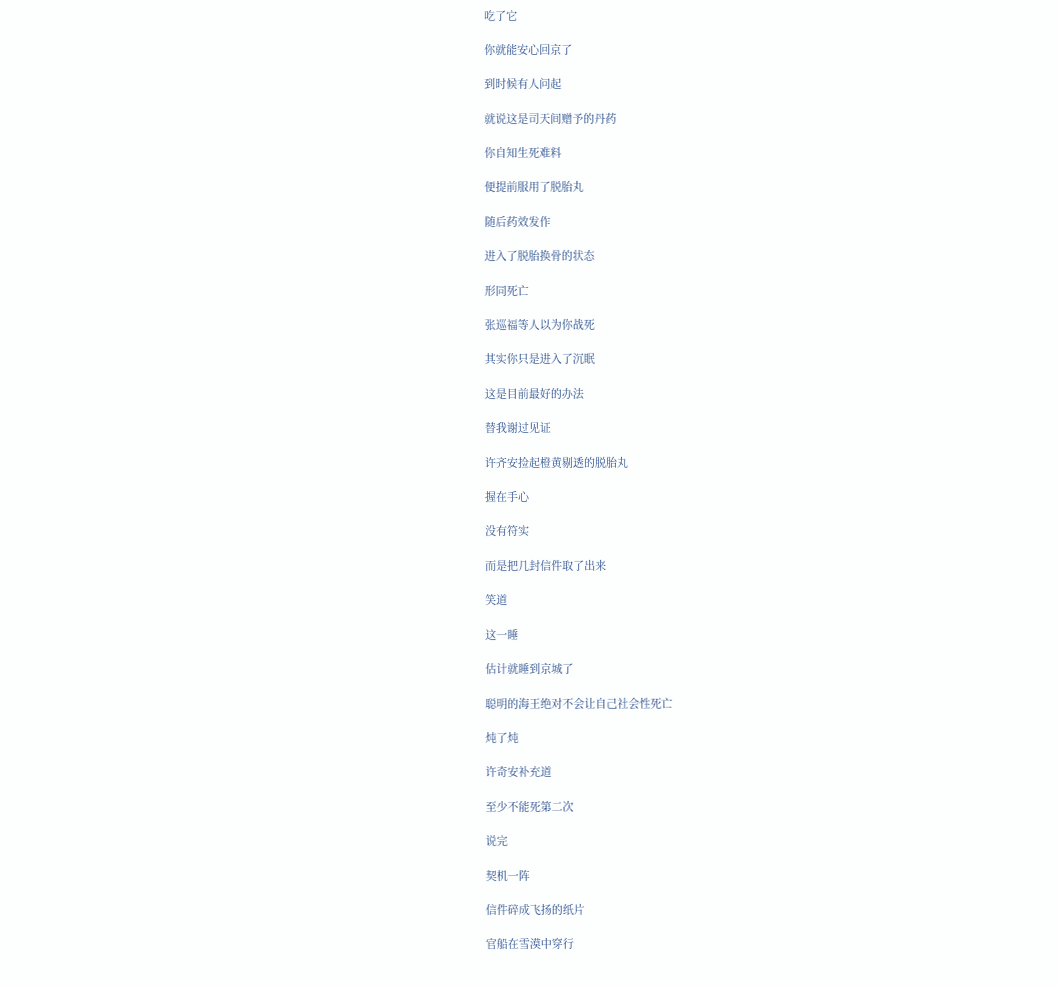吃了它

你就能安心回京了

到时候有人问起

就说这是司天间赠予的丹药

你自知生死难料

便提前服用了脱胎丸

随后药效发作

进入了脱胎换骨的状态

形同死亡

张巡福等人以为你战死

其实你只是进入了沉眠

这是目前最好的办法

替我谢过见证

许齐安捡起橙黄剔透的脱胎丸

握在手心

没有符实

而是把几封信件取了出来

笑道

这一睡

估计就睡到京城了

聪明的海王绝对不会让自己社会性死亡

炖了炖

许奇安补充道

至少不能死第二次

说完

契机一阵

信件碎成飞扬的纸片

官船在雪漠中穿行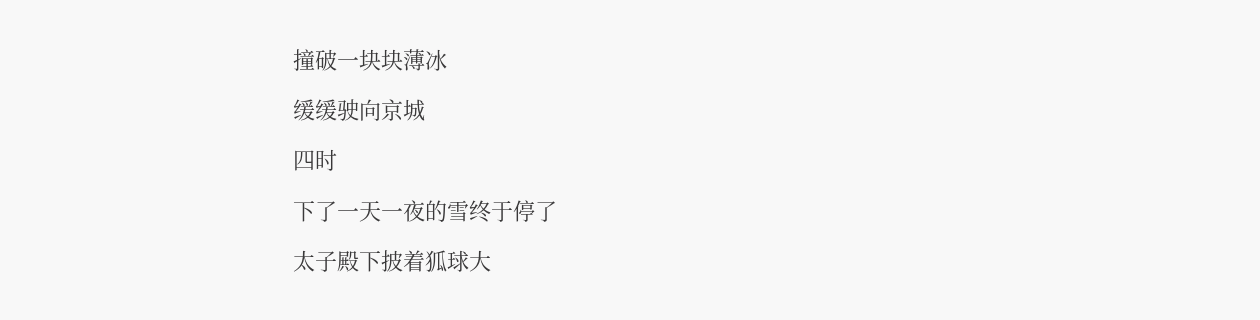撞破一块块薄冰

缓缓驶向京城

四时

下了一天一夜的雪终于停了

太子殿下披着狐球大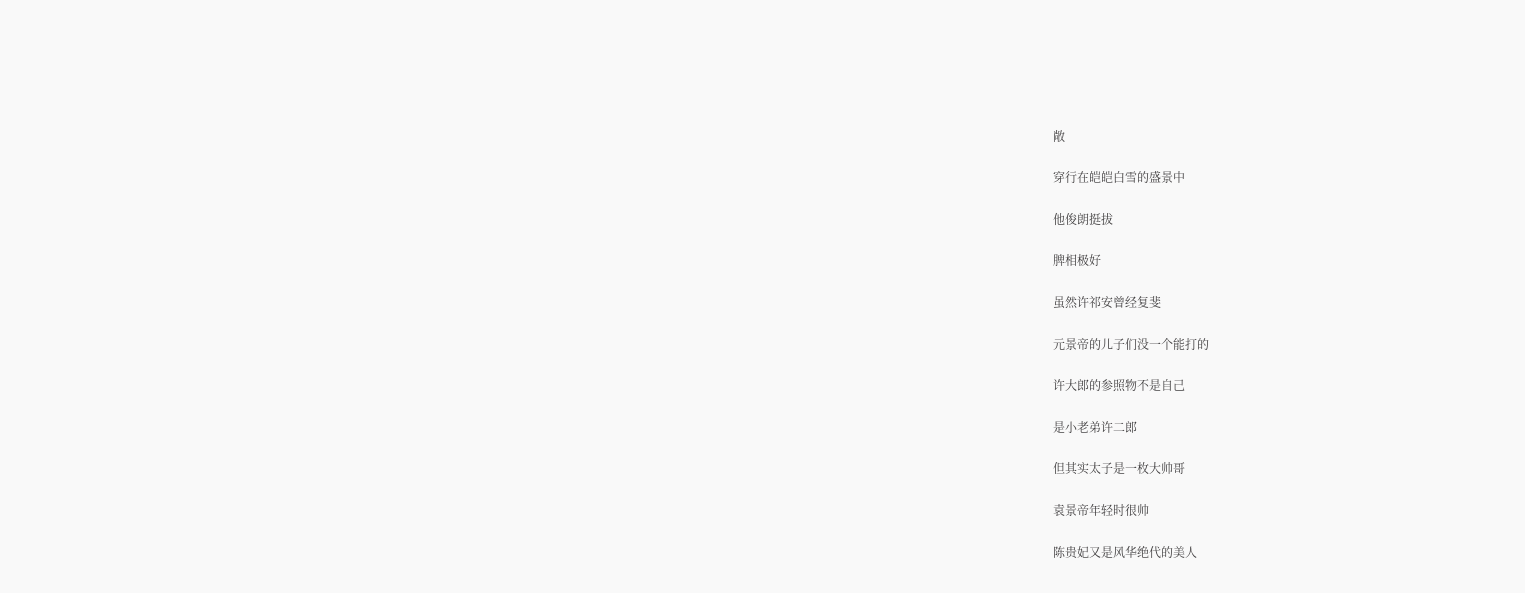敞

穿行在皑皑白雪的盛景中

他俊朗挺拔

脾相极好

虽然许祁安曾经复斐

元景帝的儿子们没一个能打的

许大郎的参照物不是自己

是小老弟许二郎

但其实太子是一枚大帅哥

袁景帝年轻时很帅

陈贵妃又是风华绝代的美人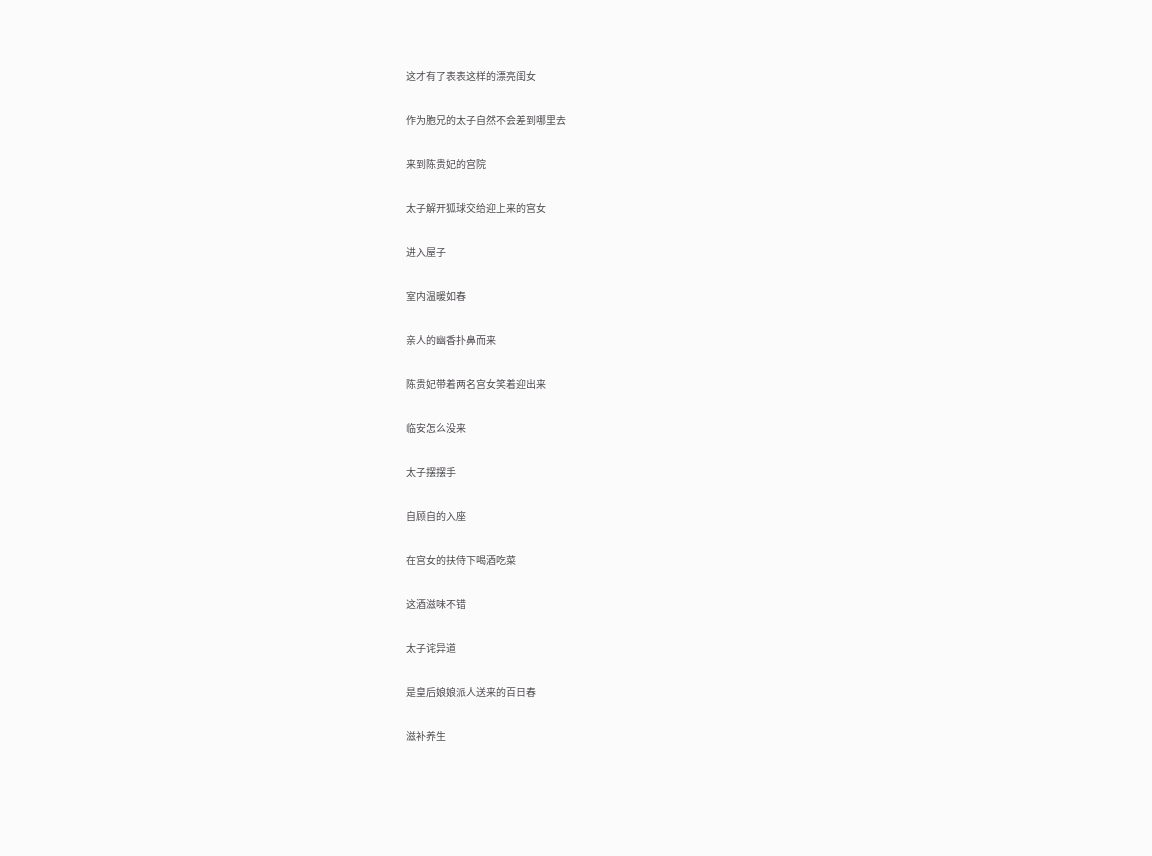这才有了表表这样的漂亮闺女

作为胞兄的太子自然不会差到哪里去

来到陈贵妃的宫院

太子解开狐球交给迎上来的宫女

进入屋子

室内温暖如春

亲人的幽香扑鼻而来

陈贵妃带着两名宫女笑着迎出来

临安怎么没来

太子摆摆手

自顾自的入座

在宫女的扶侍下喝酒吃菜

这酒滋味不错

太子诧异道

是皇后娘娘派人送来的百日春

滋补养生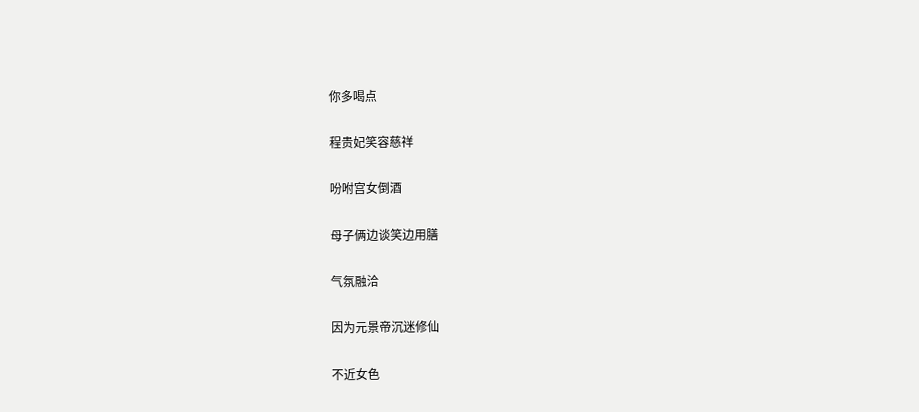你多喝点

程贵妃笑容慈祥

吩咐宫女倒酒

母子俩边谈笑边用膳

气氛融洽

因为元景帝沉迷修仙

不近女色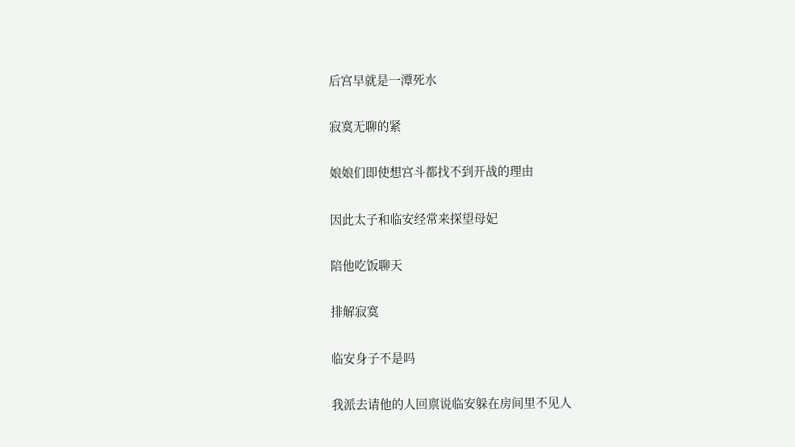后宫早就是一潭死水

寂寞无聊的紧

娘娘们即使想宫斗都找不到开战的理由

因此太子和临安经常来探望母妃

陪他吃饭聊天

排解寂寞

临安身子不是吗

我派去请他的人回禀说临安躲在房间里不见人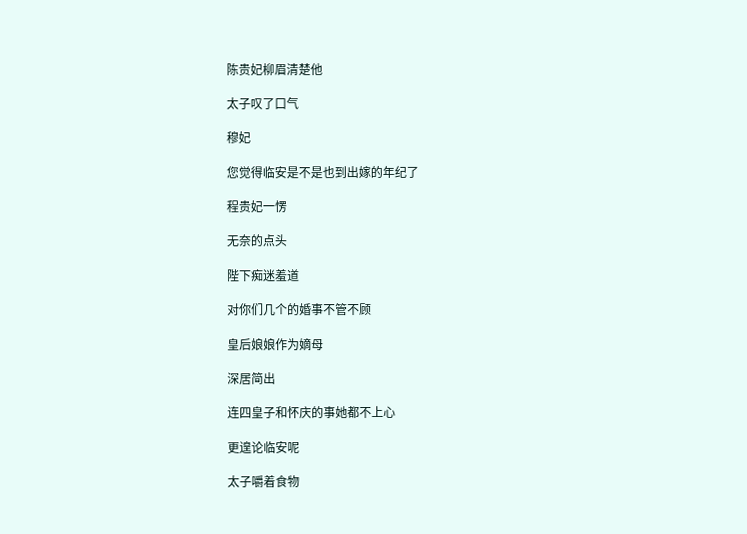陈贵妃柳眉清楚他

太子叹了口气

穆妃

您觉得临安是不是也到出嫁的年纪了

程贵妃一愣

无奈的点头

陛下痴迷羞道

对你们几个的婚事不管不顾

皇后娘娘作为嫡母

深居简出

连四皇子和怀庆的事她都不上心

更遑论临安呢

太子嚼着食物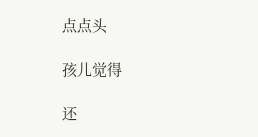点点头

孩儿觉得

还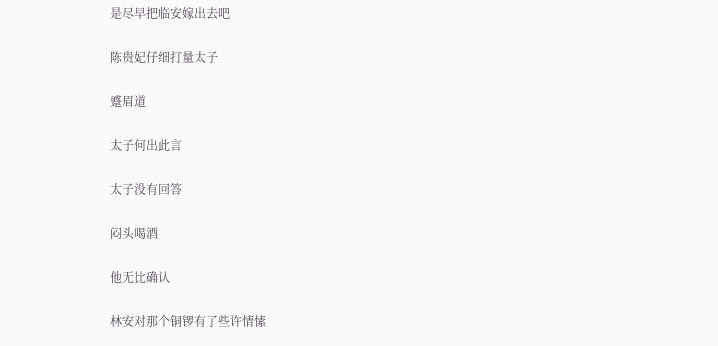是尽早把临安嫁出去吧

陈贵妃仔细打量太子

蹙眉道

太子何出此言

太子没有回答

闷头喝酒

他无比确认

林安对那个铜锣有了些许情愫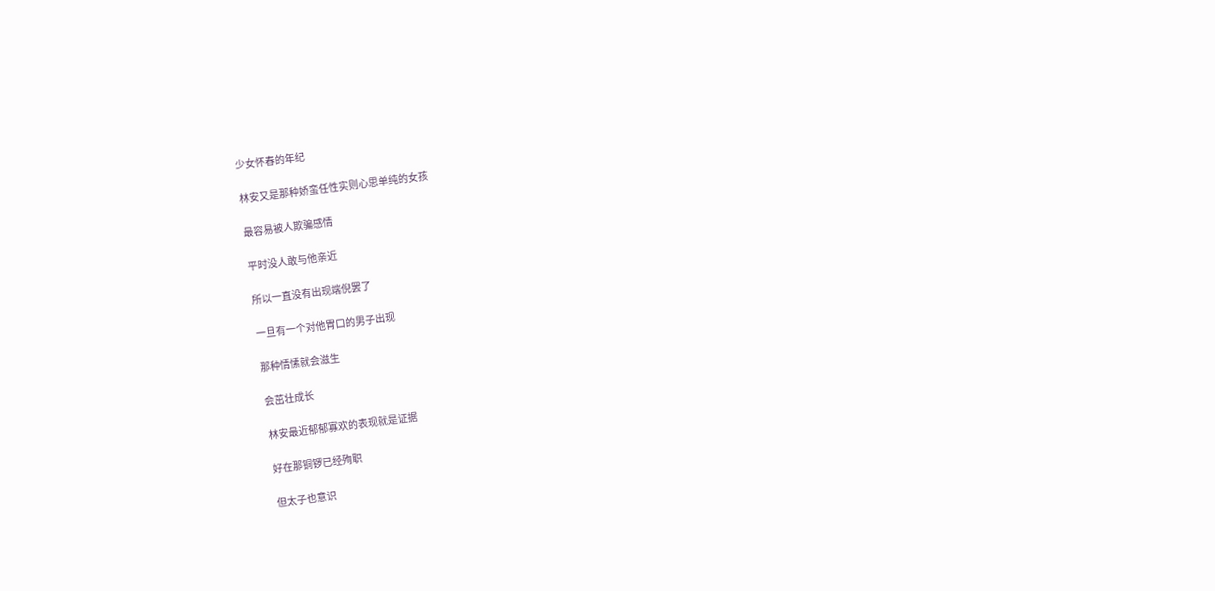少女怀春的年纪

林安又是那种娇蛮任性实则心思单纯的女孩

最容易被人欺骗感情

平时没人敢与他亲近

所以一直没有出现端倪罢了

一旦有一个对他胃口的男子出现

那种情愫就会滋生

会茁壮成长

林安最近郁郁寡欢的表现就是证据

好在那铜锣已经殉职

但太子也意识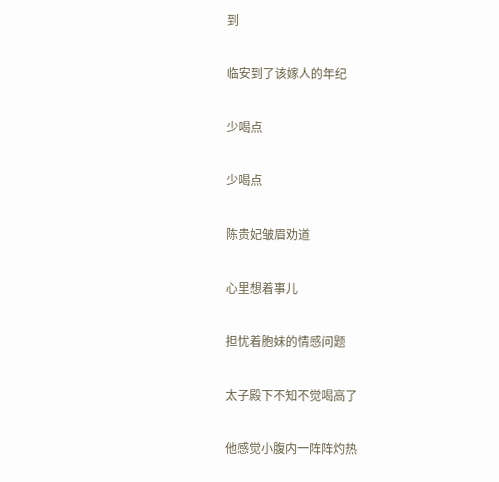到

临安到了该嫁人的年纪

少喝点

少喝点

陈贵妃皱眉劝道

心里想着事儿

担忧着胞妹的情感问题

太子殿下不知不觉喝高了

他感觉小腹内一阵阵灼热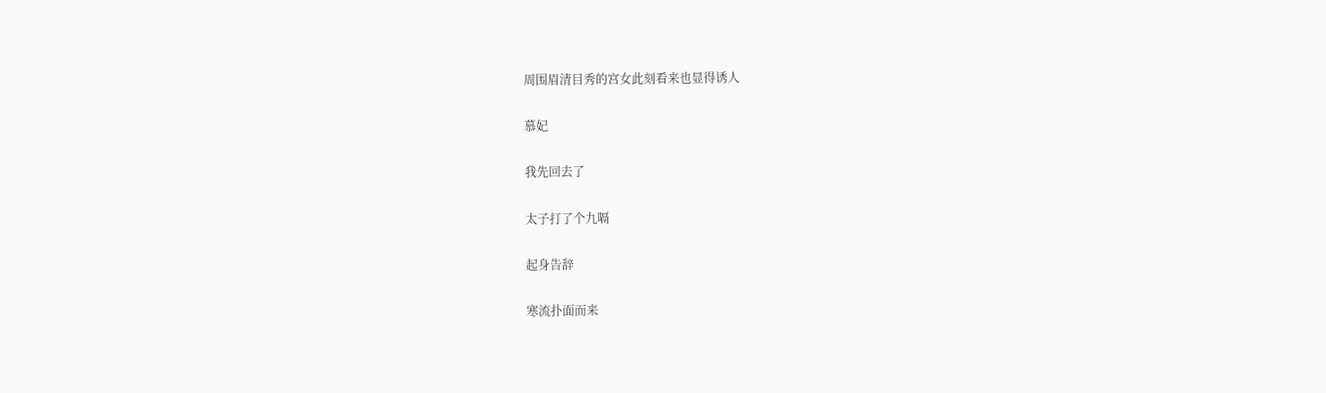周围眉清目秀的宫女此刻看来也显得诱人

慕妃

我先回去了

太子打了个九嗝

起身告辞

寒流扑面而来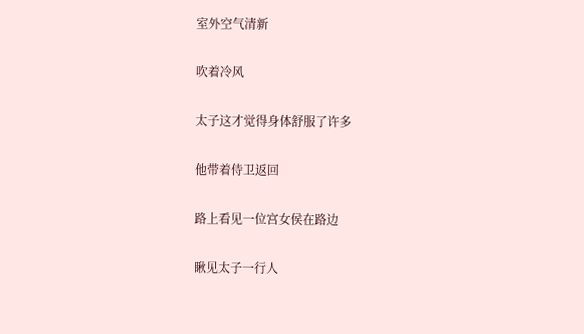室外空气清新

吹着冷风

太子这才觉得身体舒服了许多

他带着侍卫返回

路上看见一位宫女侯在路边

瞅见太子一行人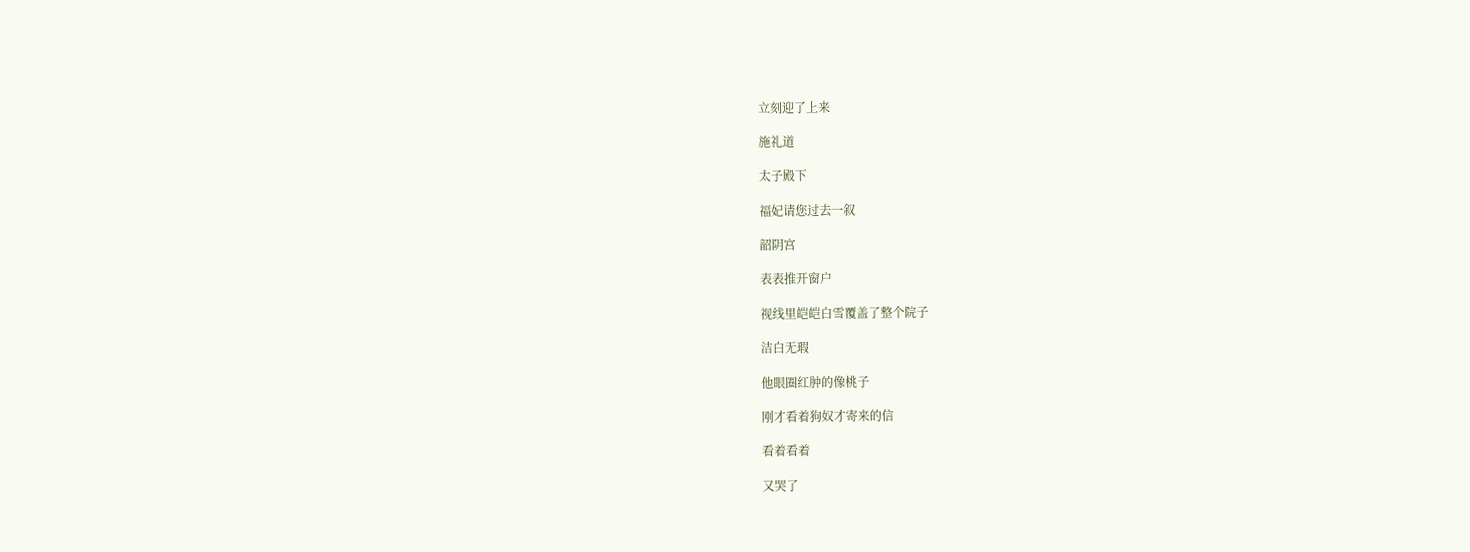立刻迎了上来

施礼道

太子殿下

福妃请您过去一叙

韶阴宫

表表推开窗户

视线里皑皑白雪覆盖了整个院子

洁白无瑕

他眼圈红肿的像桃子

刚才看着狗奴才寄来的信

看着看着

又哭了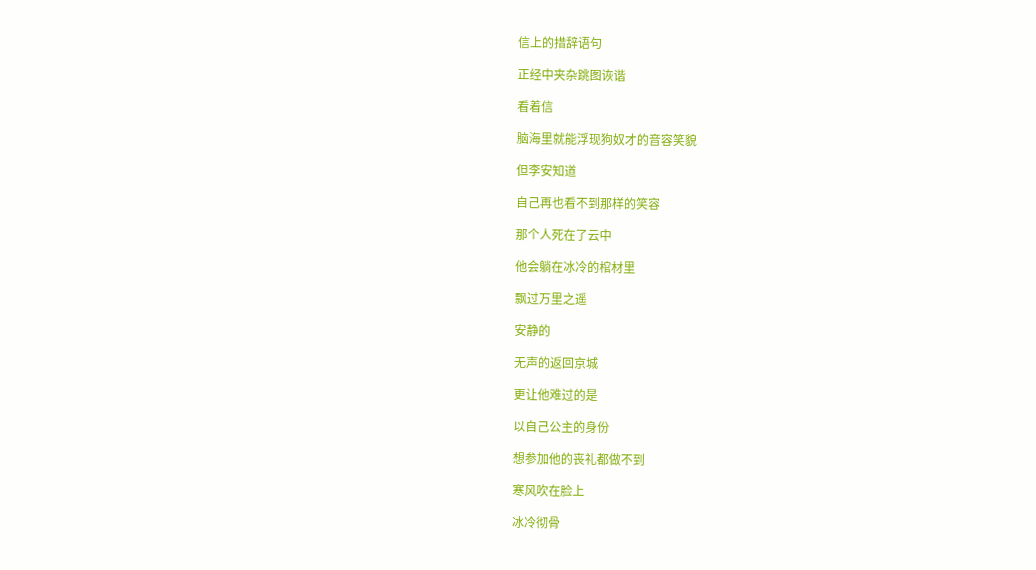信上的措辞语句

正经中夹杂跳图诙谐

看着信

脑海里就能浮现狗奴才的音容笑貌

但李安知道

自己再也看不到那样的笑容

那个人死在了云中

他会躺在冰冷的棺材里

飘过万里之遥

安静的

无声的返回京城

更让他难过的是

以自己公主的身份

想参加他的丧礼都做不到

寒风吹在脸上

冰冷彻骨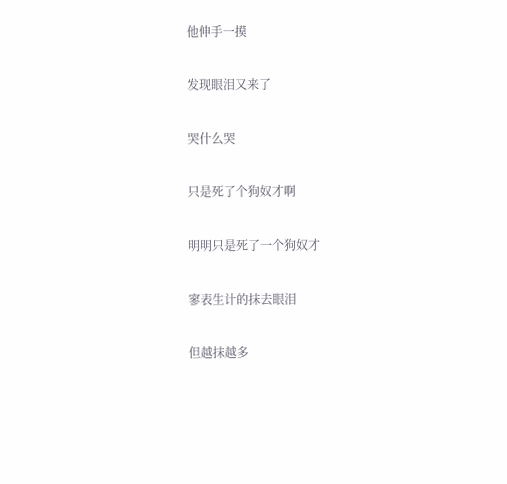他伸手一摸

发现眼泪又来了

哭什么哭

只是死了个狗奴才啊

明明只是死了一个狗奴才

寥表生计的抹去眼泪

但越抹越多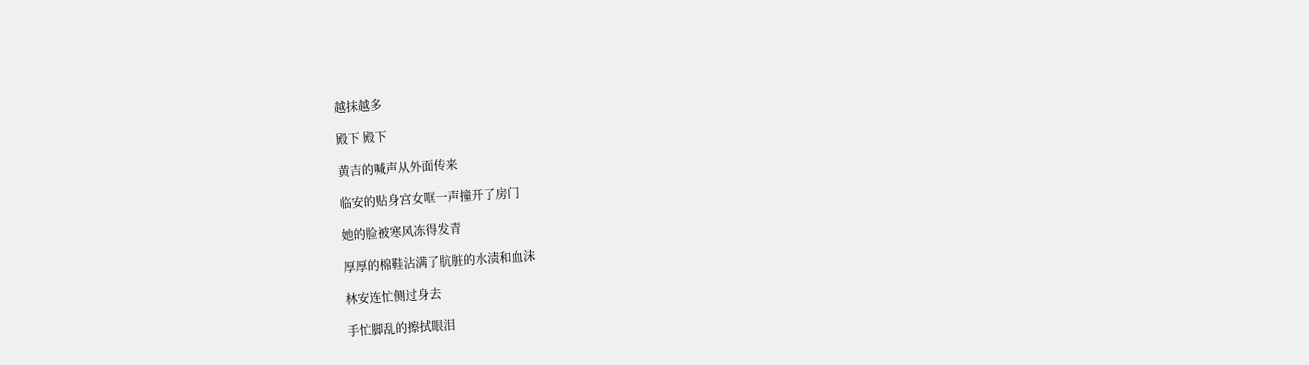越抹越多

殿下 殿下

黄吉的喊声从外面传来

临安的贴身宫女哐一声撞开了房门

她的脸被寒风冻得发青

厚厚的棉鞋沾满了肮脏的水渍和血沫

林安连忙侧过身去

手忙脚乱的擦拭眼泪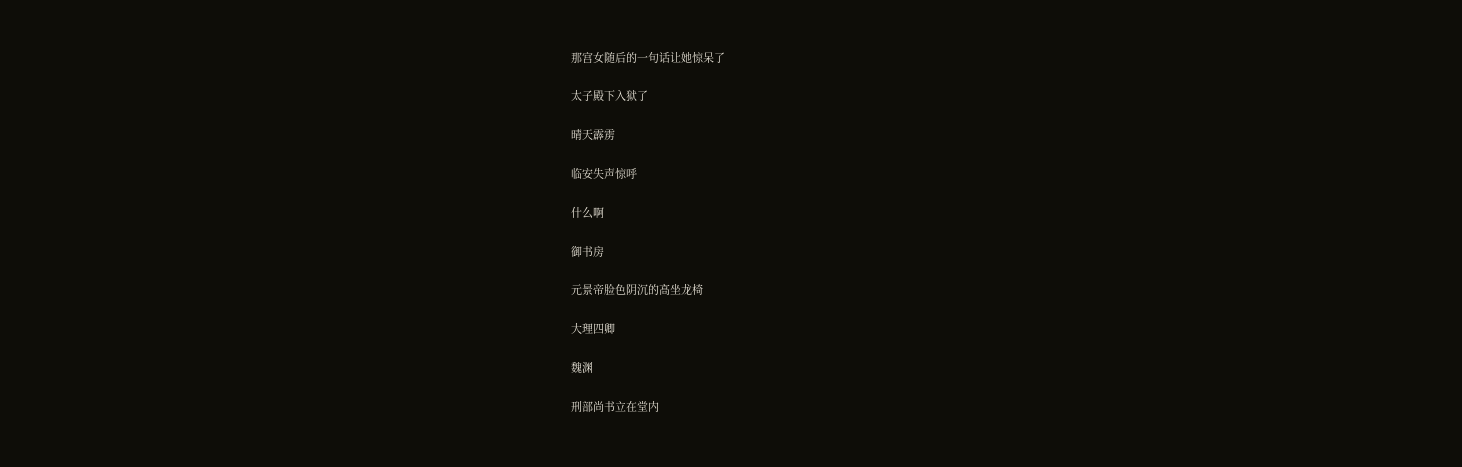那宫女随后的一句话让她惊呆了

太子殿下入狱了

晴天霹雳

临安失声惊呼

什么啊

御书房

元景帝脸色阴沉的高坐龙椅

大理四卿

魏渊

刑部尚书立在堂内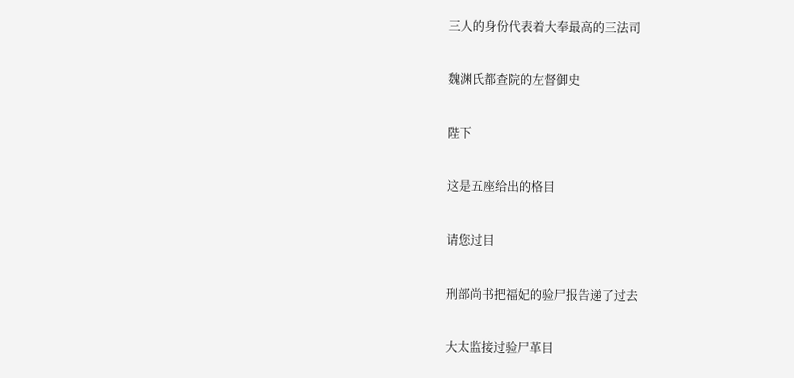三人的身份代表着大奉最高的三法司

魏渊氏都查院的左督御史

陛下

这是五座给出的格目

请您过目

刑部尚书把福妃的验尸报告递了过去

大太监接过验尸革目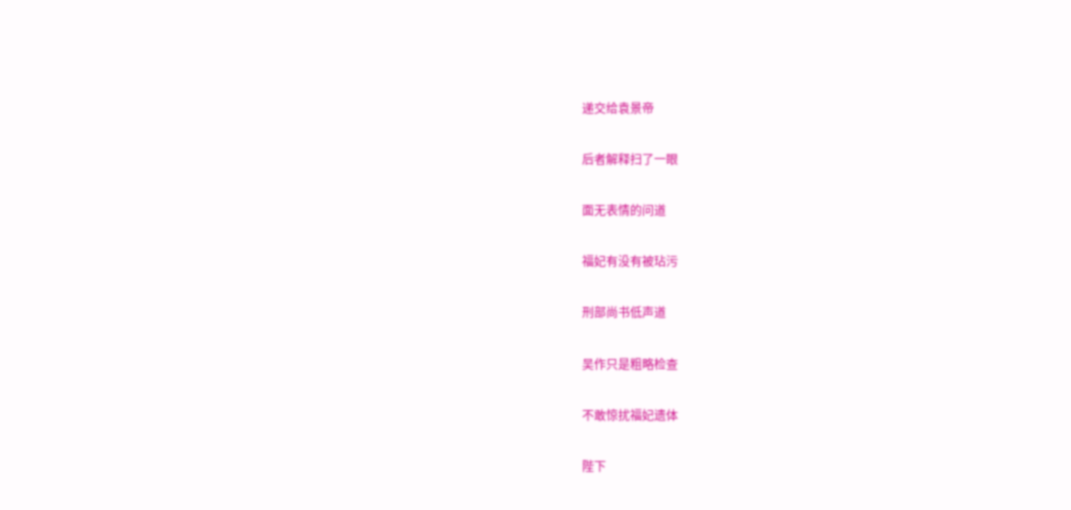递交给袁景帝

后者解释扫了一眼

面无表情的问道

福妃有没有被玷污

刑部尚书低声道

吴作只是粗略检查

不敢惊扰福妃遗体

陛下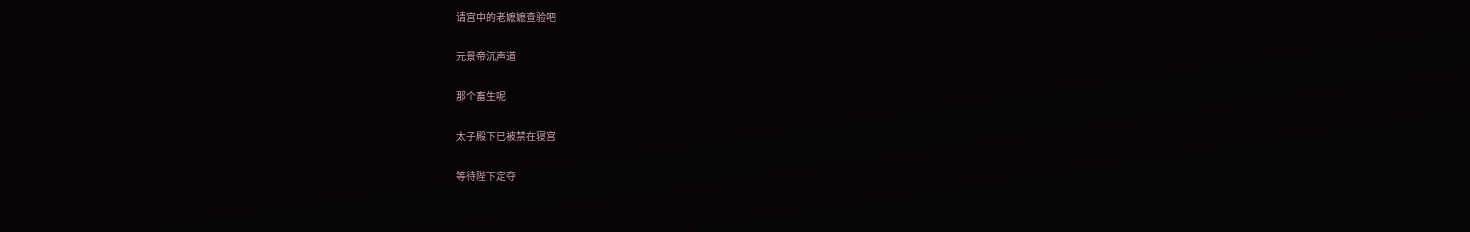请宫中的老嬷嬷查验吧

元景帝沉声道

那个畜生呢

太子殿下已被禁在寝宫

等待陛下定夺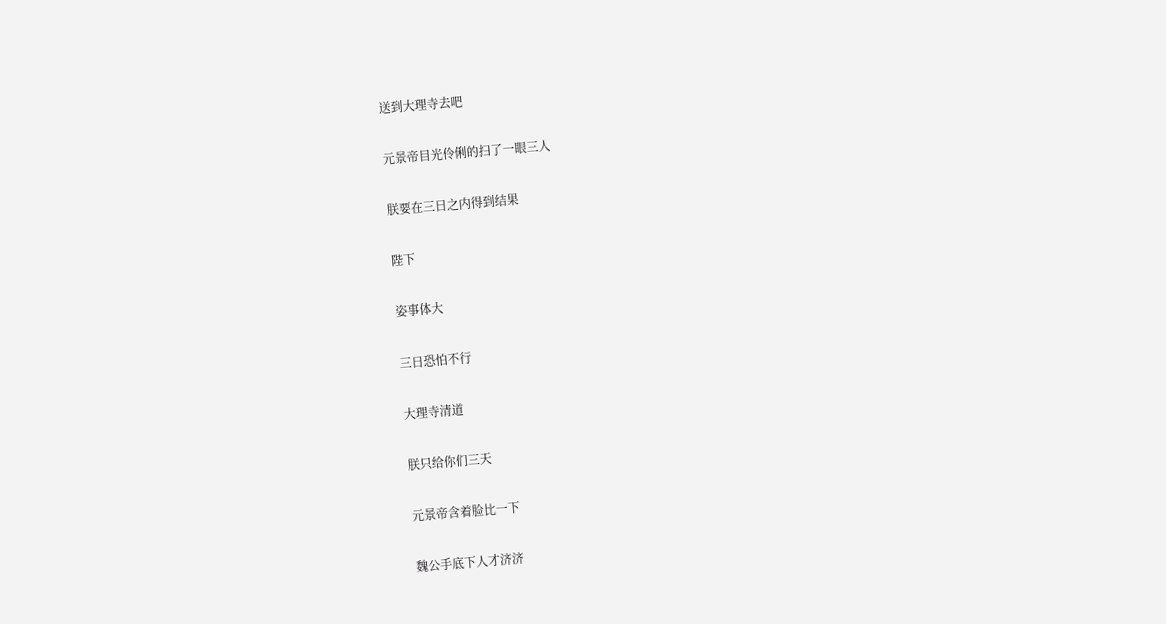送到大理寺去吧

元景帝目光伶俐的扫了一眼三人

朕要在三日之内得到结果

陛下

姿事体大

三日恐怕不行

大理寺清道

朕只给你们三天

元景帝含着脸比一下

魏公手底下人才济济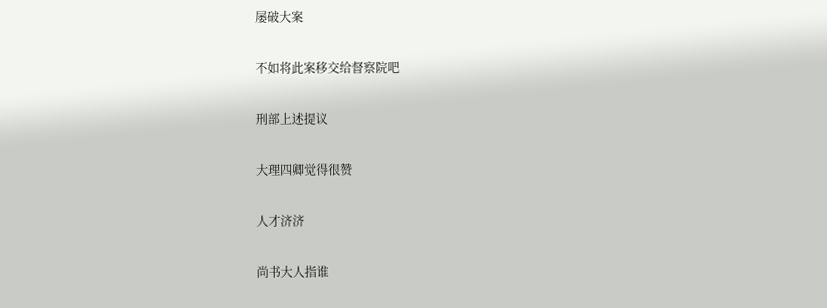屡破大案

不如将此案移交给督察院吧

刑部上述提议

大理四卿觉得很赞

人才济济

尚书大人指谁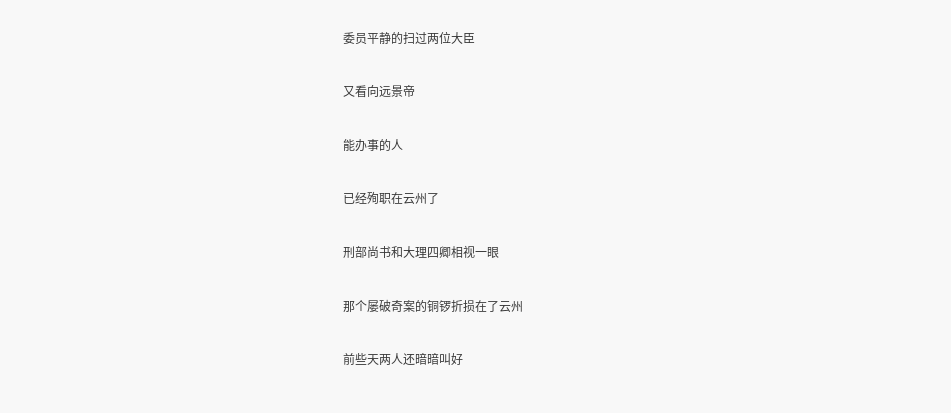委员平静的扫过两位大臣

又看向远景帝

能办事的人

已经殉职在云州了

刑部尚书和大理四卿相视一眼

那个屡破奇案的铜锣折损在了云州

前些天两人还暗暗叫好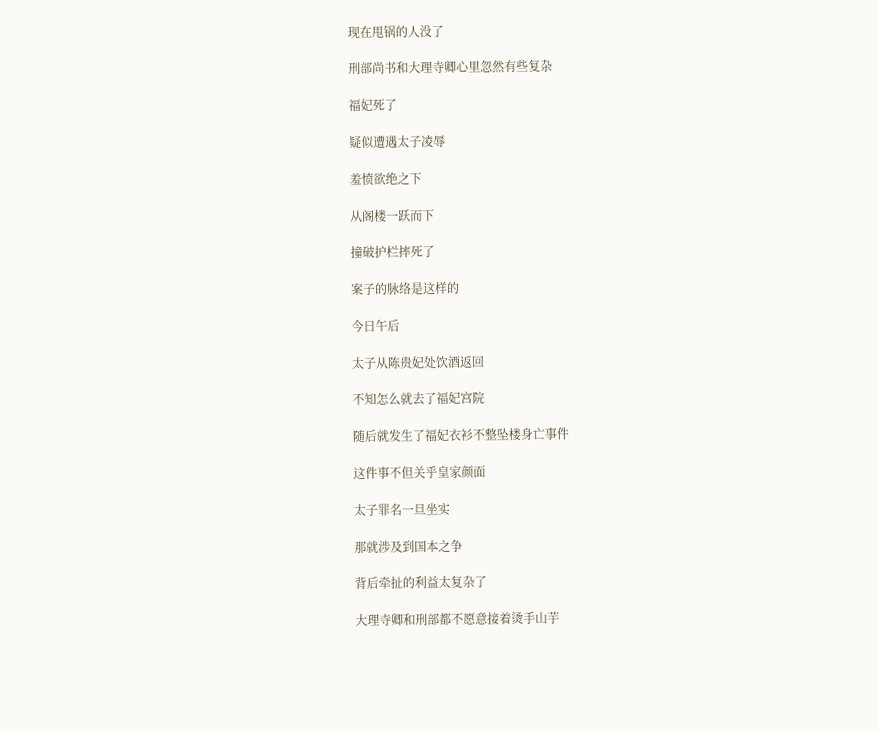现在甩锅的人没了

刑部尚书和大理寺卿心里忽然有些复杂

福妃死了

疑似遭遇太子凌辱

羞愤欲绝之下

从阁楼一跃而下

撞破护栏摔死了

案子的脉络是这样的

今日午后

太子从陈贵妃处饮酒返回

不知怎么就去了福妃宫院

随后就发生了福妃衣衫不整坠楼身亡事件

这件事不但关乎皇家颜面

太子罪名一旦坐实

那就涉及到国本之争

背后牵扯的利益太复杂了

大理寺卿和刑部都不愿意接着烫手山芋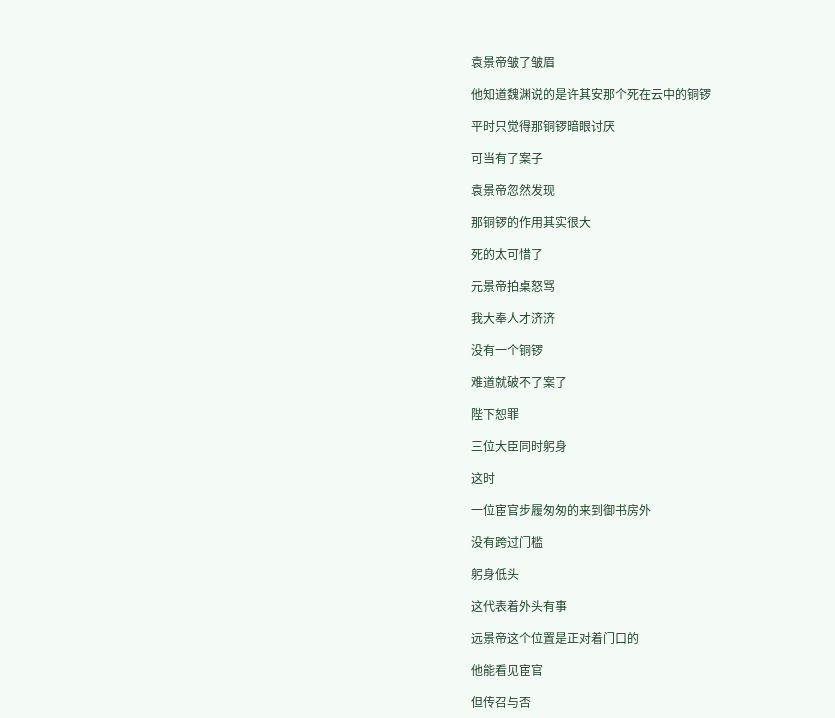袁景帝皱了皱眉

他知道魏渊说的是许其安那个死在云中的铜锣

平时只觉得那铜锣暗眼讨厌

可当有了案子

袁景帝忽然发现

那铜锣的作用其实很大

死的太可惜了

元景帝拍桌怒骂

我大奉人才济济

没有一个铜锣

难道就破不了案了

陛下恕罪

三位大臣同时躬身

这时

一位宦官步履匆匆的来到御书房外

没有跨过门槛

躬身低头

这代表着外头有事

远景帝这个位置是正对着门口的

他能看见宦官

但传召与否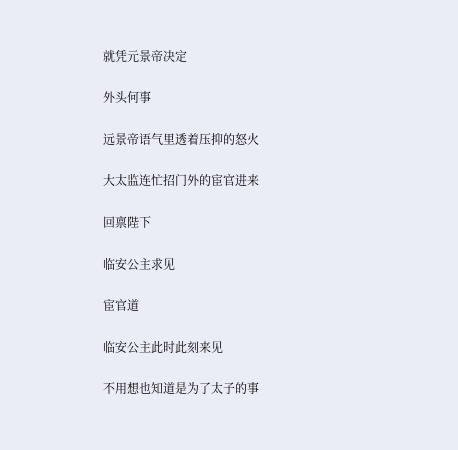就凭元景帝决定

外头何事

远景帝语气里透着压抑的怒火

大太监连忙招门外的宦官进来

回禀陛下

临安公主求见

宦官道

临安公主此时此刻来见

不用想也知道是为了太子的事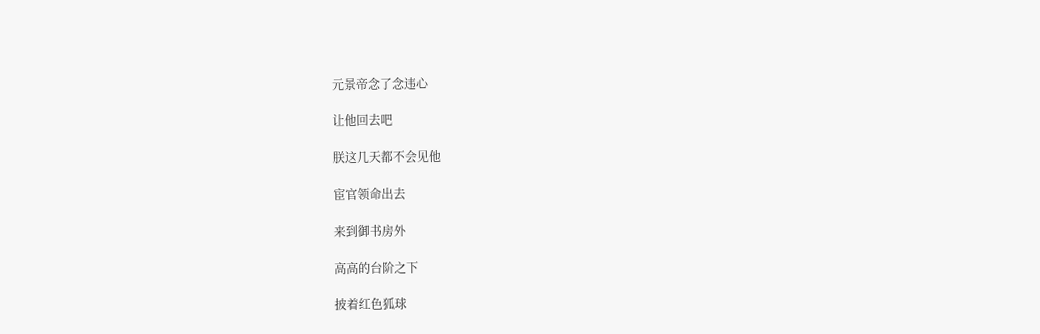元景帝念了念违心

让他回去吧

朕这几天都不会见他

宦官领命出去

来到御书房外

高高的台阶之下

披着红色狐球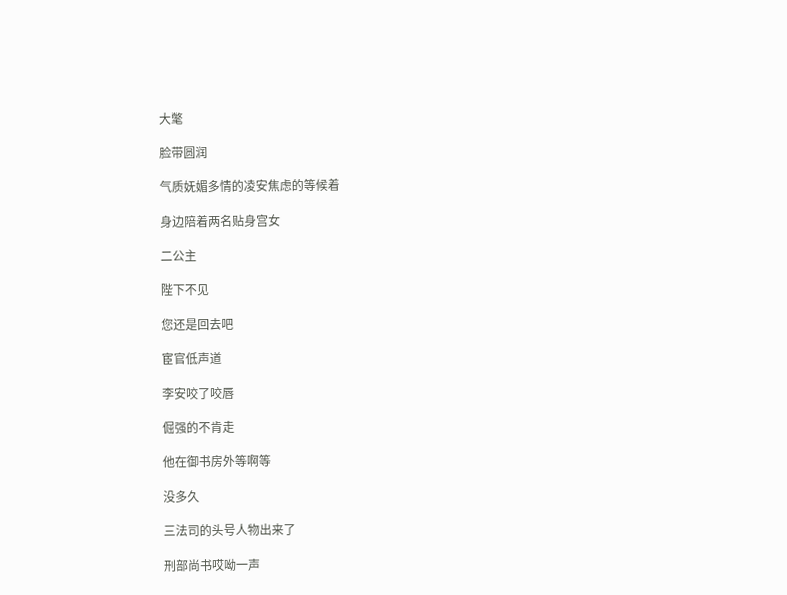大氅

脸带圆润

气质妩媚多情的凌安焦虑的等候着

身边陪着两名贴身宫女

二公主

陛下不见

您还是回去吧

宦官低声道

李安咬了咬唇

倔强的不肯走

他在御书房外等啊等

没多久

三法司的头号人物出来了

刑部尚书哎呦一声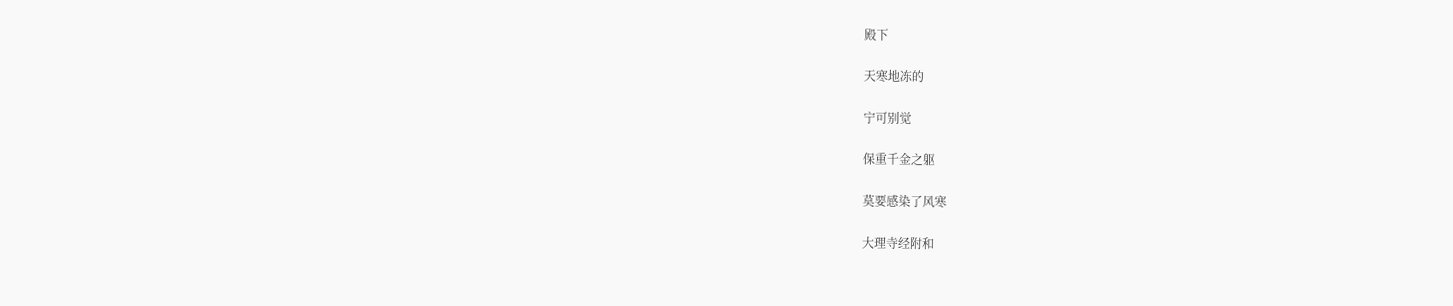殿下

天寒地冻的

宁可别觉

保重千金之躯

莫要感染了风寒

大理寺经附和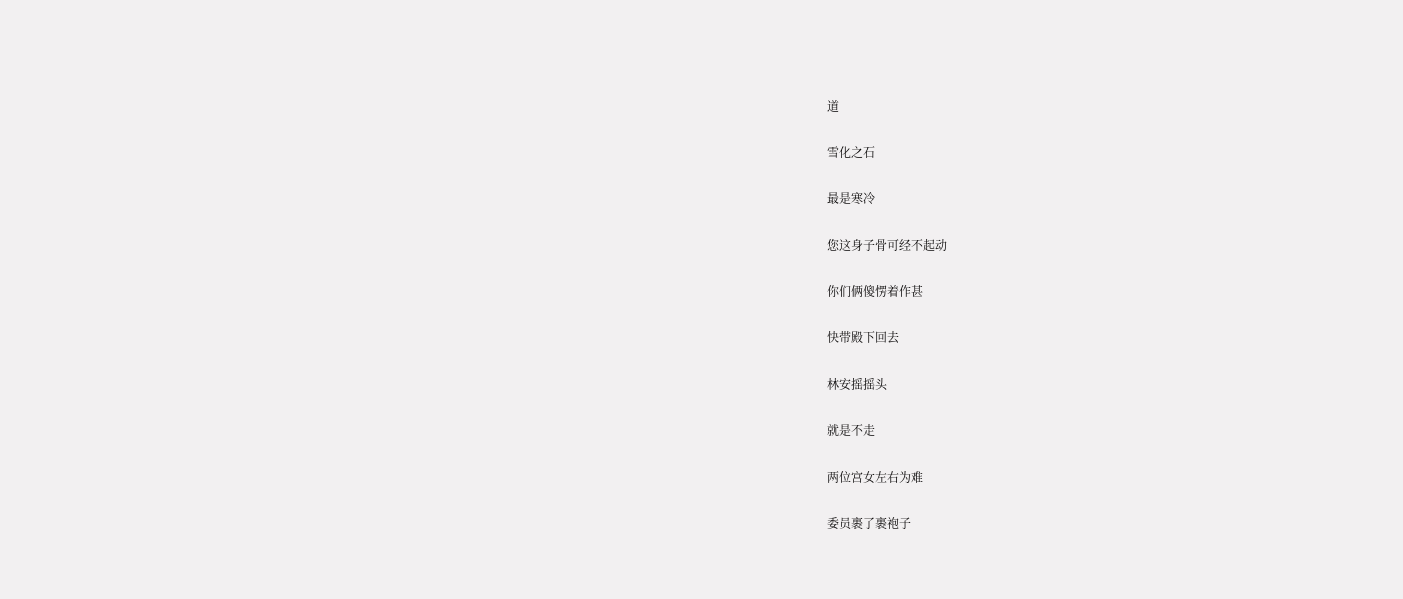道

雪化之石

最是寒冷

您这身子骨可经不起动

你们俩傻愣着作甚

快带殿下回去

林安摇摇头

就是不走

两位宫女左右为难

委员裹了裹袍子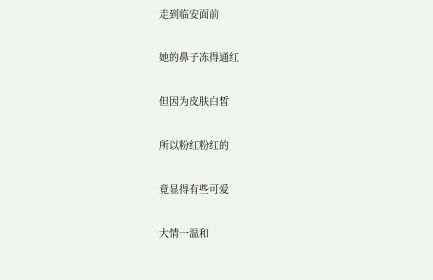走到临安面前

她的鼻子冻得通红

但因为皮肤白皙

所以粉红粉红的

竟显得有些可爱

大情一温和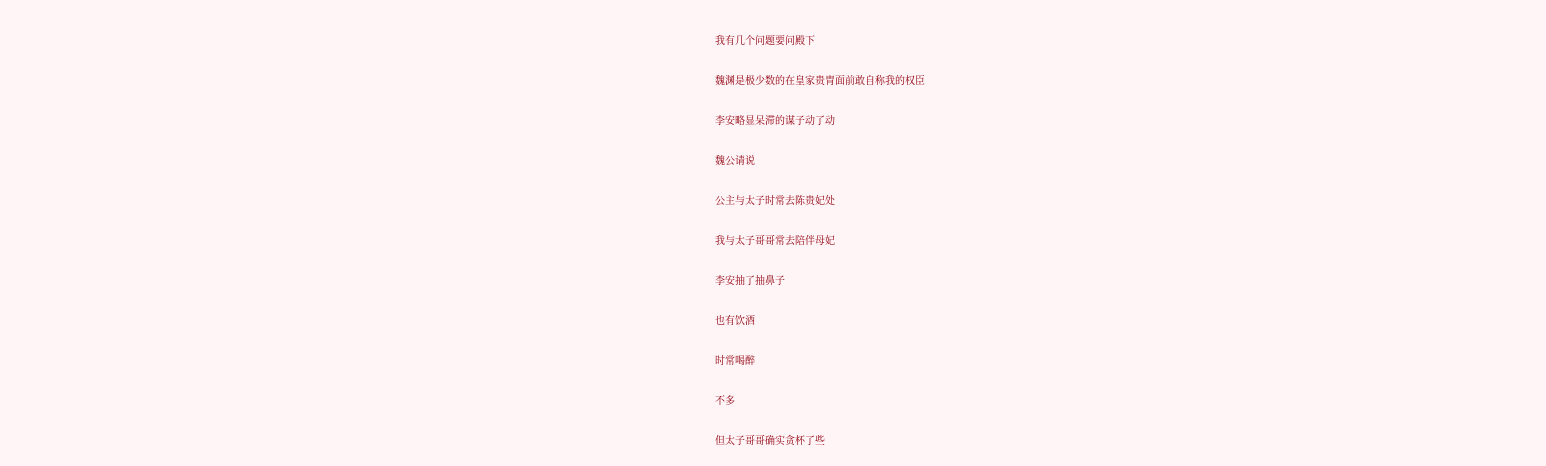我有几个问题要问殿下

魏渊是极少数的在皇家贵胄面前敢自称我的权臣

李安略显呆滞的谋子动了动

魏公请说

公主与太子时常去陈贵妃处

我与太子哥哥常去陪伴母妃

李安抽了抽鼻子

也有饮酒

时常喝醉

不多

但太子哥哥确实贪杯了些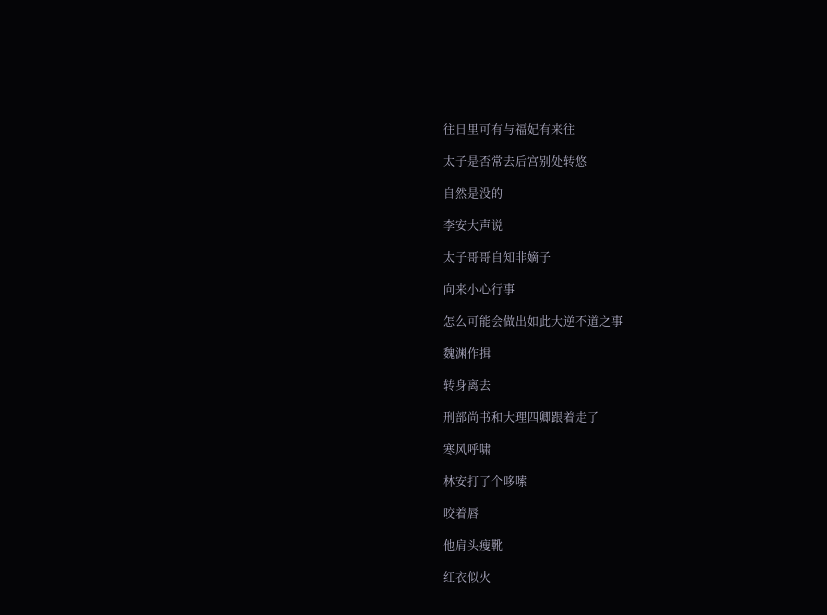往日里可有与福妃有来往

太子是否常去后宫别处转悠

自然是没的

李安大声说

太子哥哥自知非嫡子

向来小心行事

怎么可能会做出如此大逆不道之事

魏渊作揖

转身离去

刑部尚书和大理四卿跟着走了

寒风呼啸

林安打了个哆嗦

咬着唇

他肩头瘦靴

红衣似火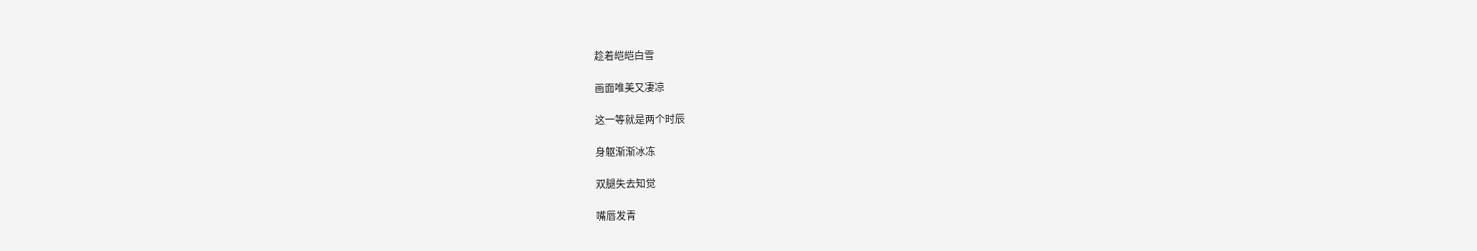趁着皑皑白雪

画面唯美又凄凉

这一等就是两个时辰

身躯渐渐冰冻

双腿失去知觉

嘴唇发青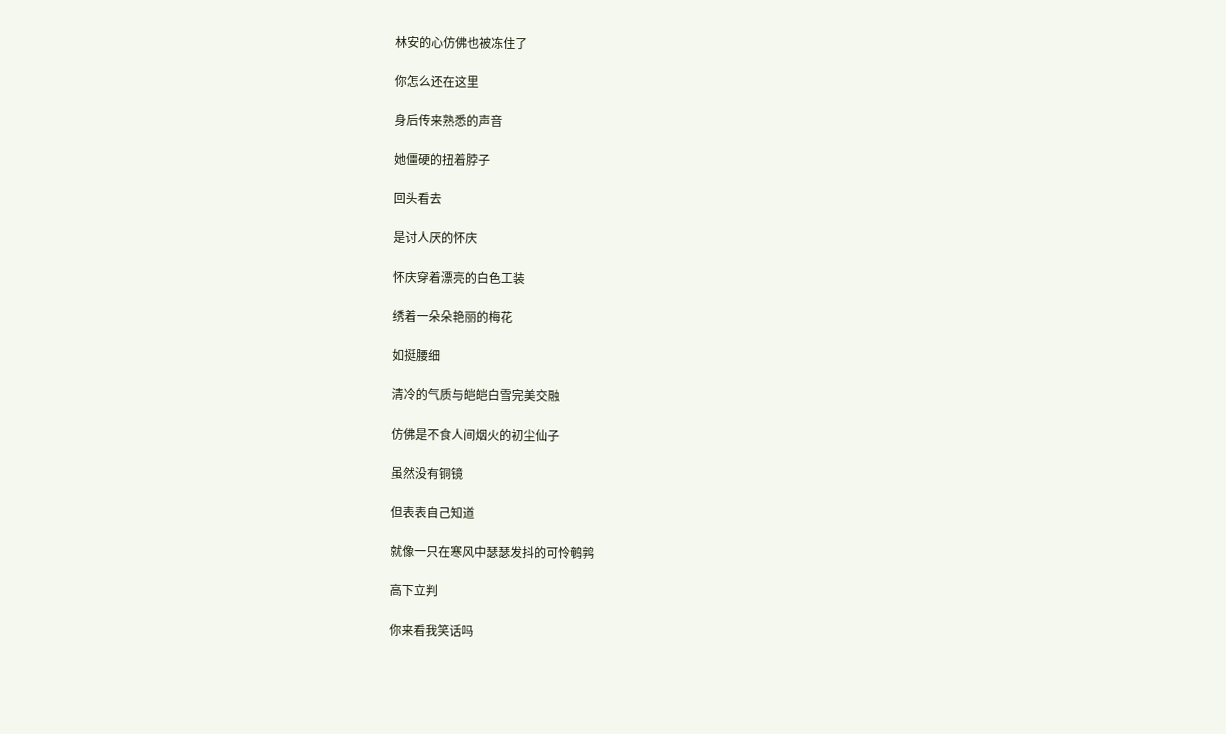林安的心仿佛也被冻住了

你怎么还在这里

身后传来熟悉的声音

她僵硬的扭着脖子

回头看去

是讨人厌的怀庆

怀庆穿着漂亮的白色工装

绣着一朵朵艳丽的梅花

如挺腰细

清冷的气质与皑皑白雪完美交融

仿佛是不食人间烟火的初尘仙子

虽然没有铜镜

但表表自己知道

就像一只在寒风中瑟瑟发抖的可怜鹌鹑

高下立判

你来看我笑话吗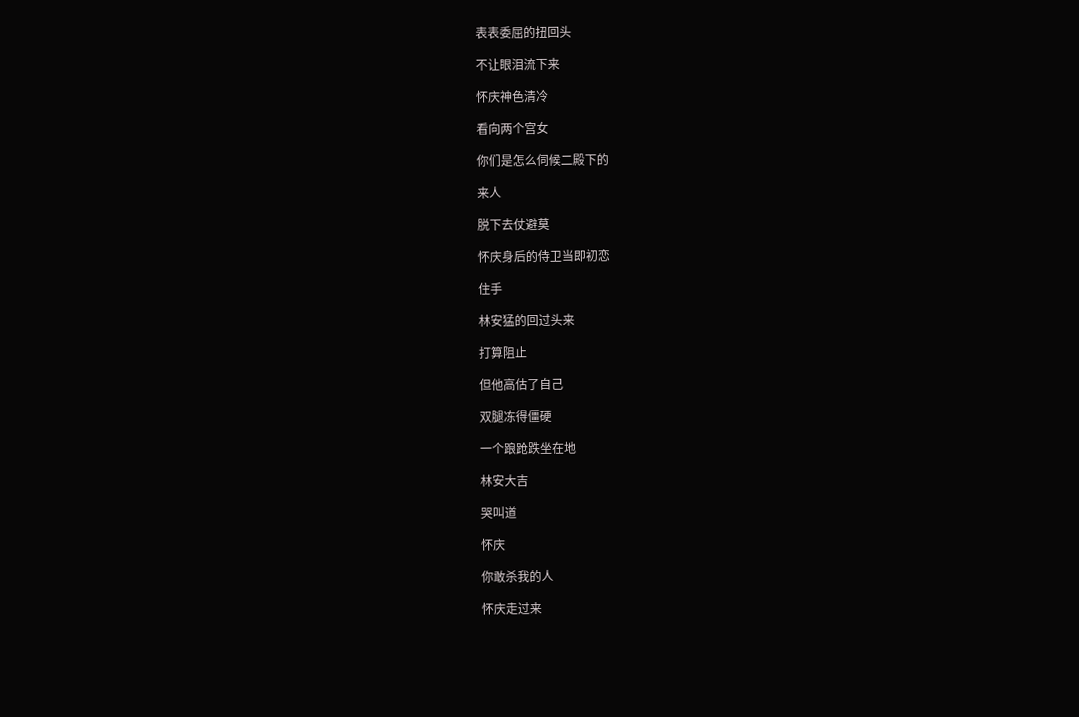表表委屈的扭回头

不让眼泪流下来

怀庆神色清冷

看向两个宫女

你们是怎么伺候二殿下的

来人

脱下去仗避莫

怀庆身后的侍卫当即初恋

住手

林安猛的回过头来

打算阻止

但他高估了自己

双腿冻得僵硬

一个踉跄跌坐在地

林安大吉

哭叫道

怀庆

你敢杀我的人

怀庆走过来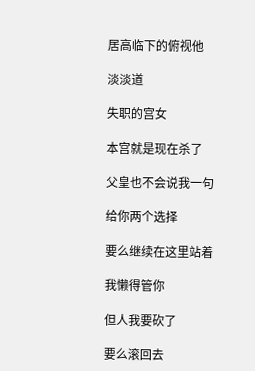居高临下的俯视他

淡淡道

失职的宫女

本宫就是现在杀了

父皇也不会说我一句

给你两个选择

要么继续在这里站着

我懒得管你

但人我要砍了

要么滚回去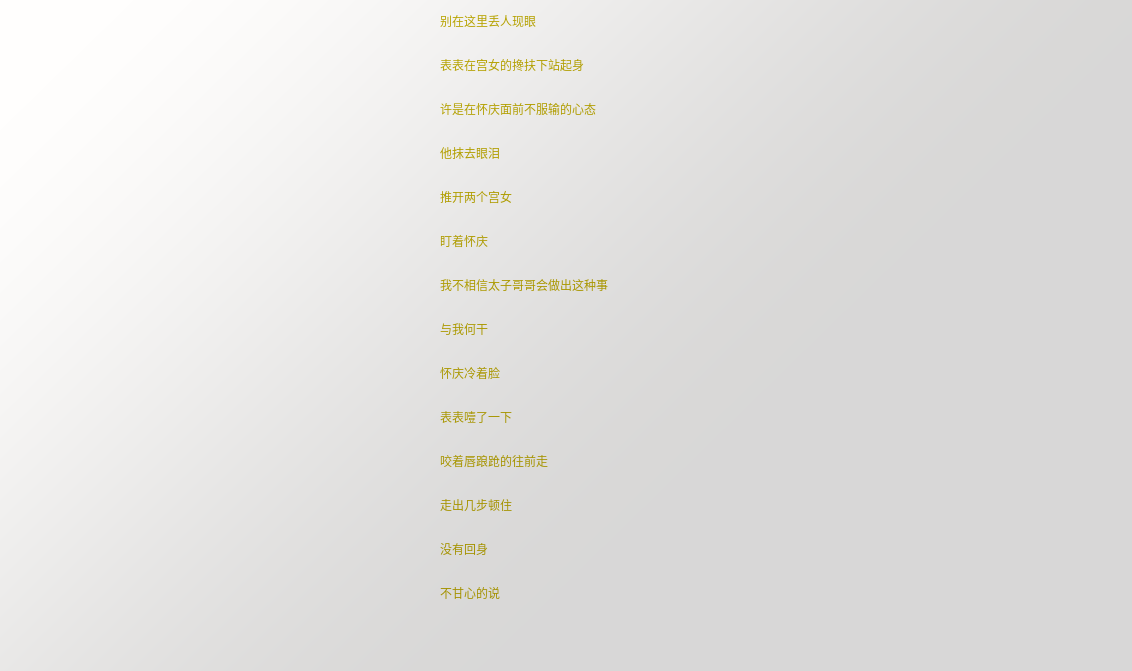别在这里丢人现眼

表表在宫女的搀扶下站起身

许是在怀庆面前不服输的心态

他抹去眼泪

推开两个宫女

盯着怀庆

我不相信太子哥哥会做出这种事

与我何干

怀庆冷着脸

表表噎了一下

咬着唇踉跄的往前走

走出几步顿住

没有回身

不甘心的说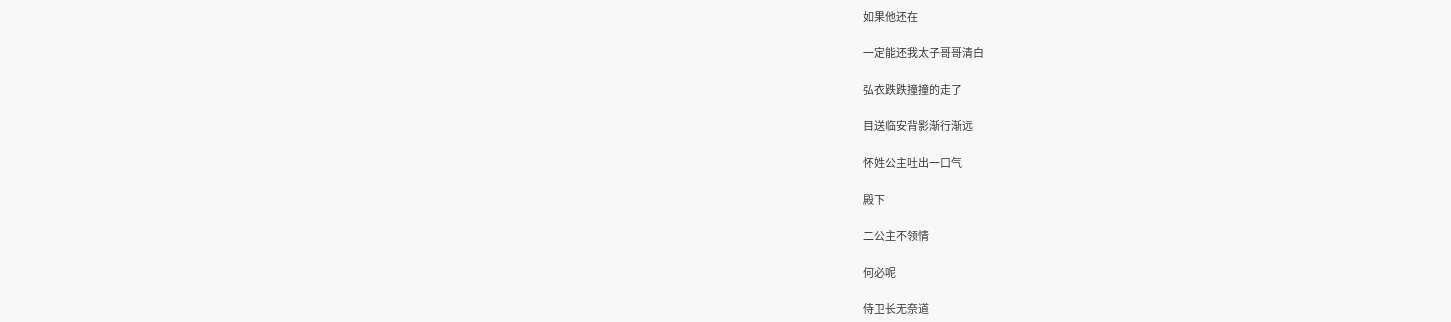如果他还在

一定能还我太子哥哥清白

弘衣跌跌撞撞的走了

目送临安背影渐行渐远

怀姓公主吐出一口气

殿下

二公主不领情

何必呢

侍卫长无奈道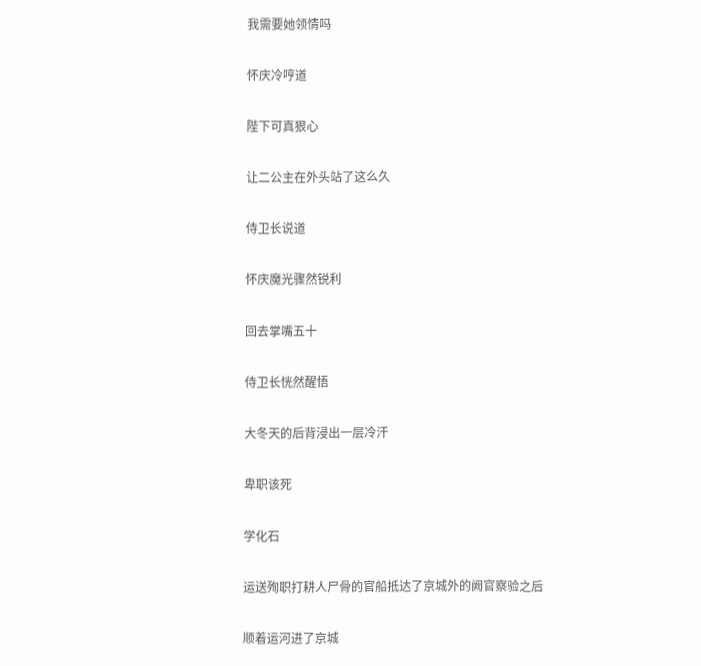我需要她领情吗

怀庆冷哼道

陛下可真狠心

让二公主在外头站了这么久

侍卫长说道

怀庆魔光骤然锐利

回去掌嘴五十

侍卫长恍然醒悟

大冬天的后背浸出一层冷汗

卑职该死

学化石

运送殉职打耕人尸骨的官船抵达了京城外的阙官察验之后

顺着运河进了京城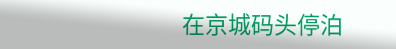在京城码头停泊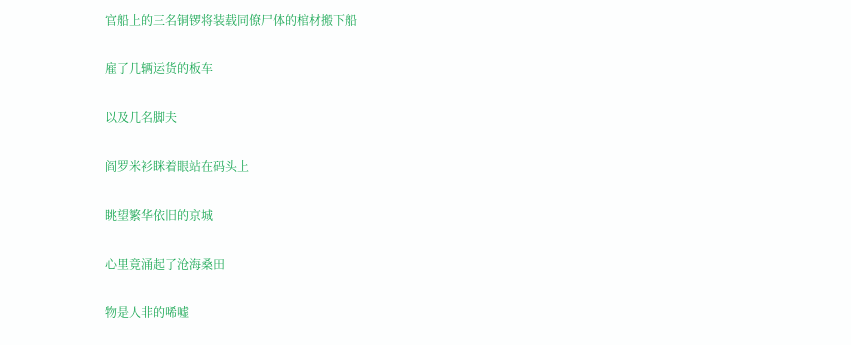官船上的三名铜锣将装载同僚尸体的棺材搬下船

雇了几辆运货的板车

以及几名脚夫

阎罗米衫眯着眼站在码头上

眺望繁华依旧的京城

心里竟涌起了沧海桑田

物是人非的唏嘘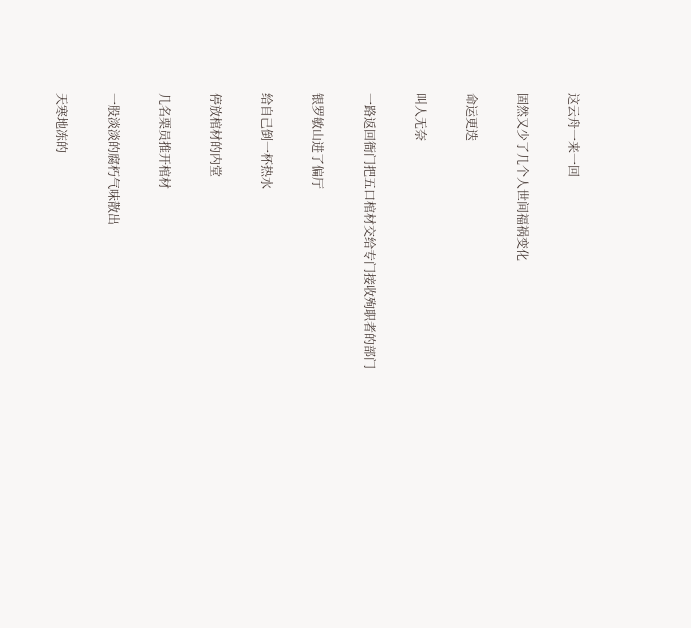这云舟一来一回

固然又少了几个人世间福祸变化

命运更迭

叫人无奈

一路返回衙门把五口棺材交给专门接收殉职者的部门

银罗敏山进了偏厅

给自己倒一杯热水

停放棺材的内堂

几名栗员推开棺材

一股淡淡的腐朽气味散出

天寒地冻的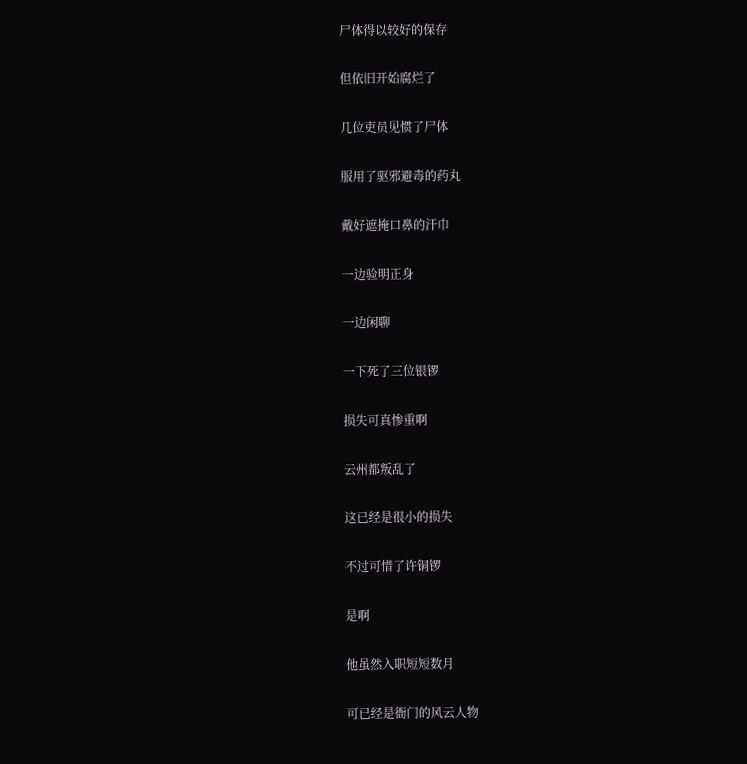尸体得以较好的保存

但依旧开始腐烂了

几位吏员见惯了尸体

服用了驱邪避毒的药丸

戴好遮掩口鼻的汗巾

一边验明正身

一边闲聊

一下死了三位银锣

损失可真惨重啊

云州都叛乱了

这已经是很小的损失

不过可惜了许铜锣

是啊

他虽然入职短短数月

可已经是衙门的风云人物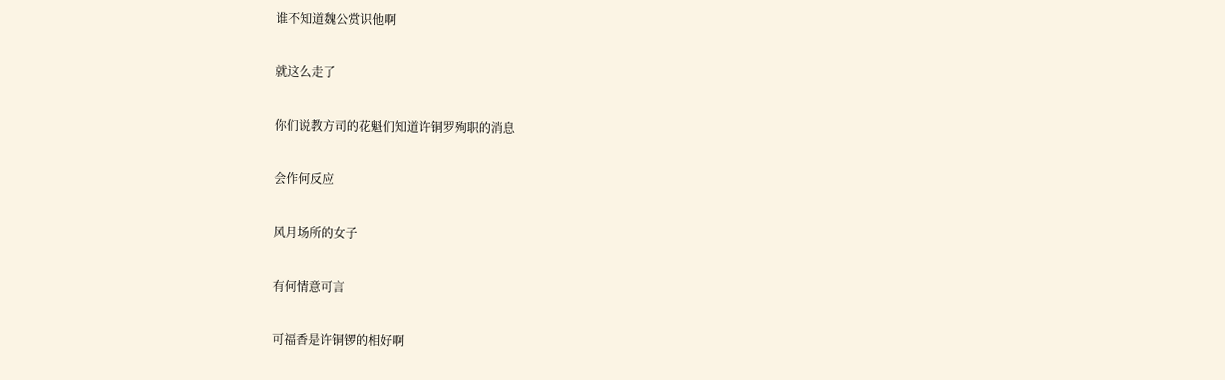谁不知道魏公赏识他啊

就这么走了

你们说教方司的花魁们知道许铜罗殉职的消息

会作何反应

风月场所的女子

有何情意可言

可福香是许铜锣的相好啊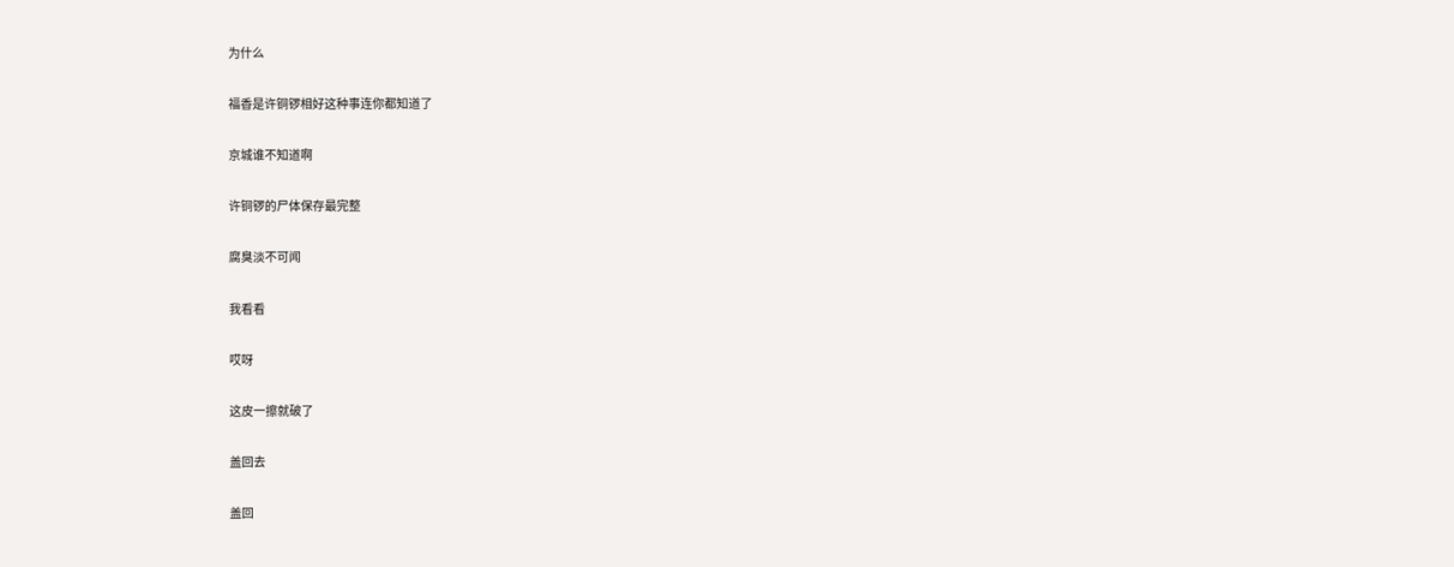为什么

福香是许铜锣相好这种事连你都知道了

京城谁不知道啊

许铜锣的尸体保存最完整

腐臭淡不可闻

我看看

哎呀

这皮一擦就破了

盖回去

盖回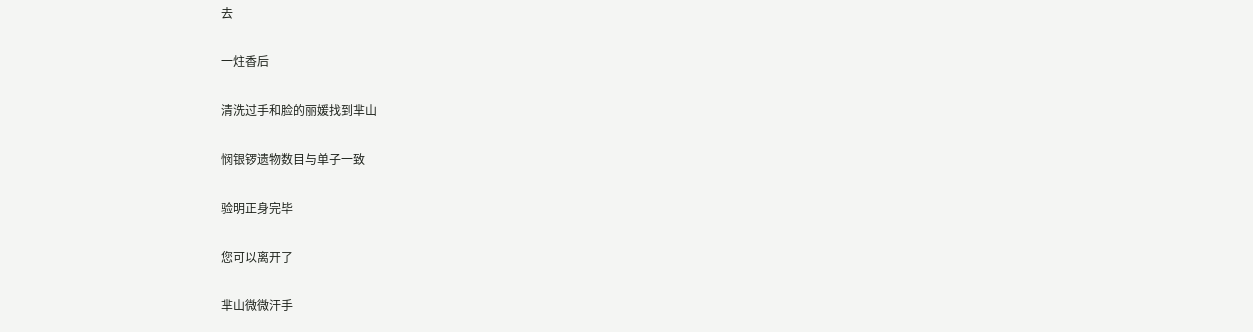去

一炷香后

清洗过手和脸的丽媛找到芈山

悯银锣遗物数目与单子一致

验明正身完毕

您可以离开了

芈山微微汗手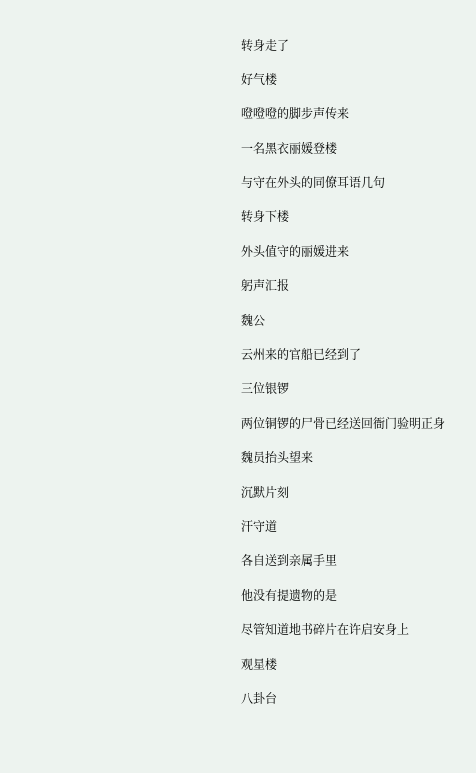转身走了

好气楼

噔噔噔的脚步声传来

一名黑衣丽媛登楼

与守在外头的同僚耳语几句

转身下楼

外头值守的丽媛进来

躬声汇报

魏公

云州来的官船已经到了

三位银锣

两位铜锣的尸骨已经送回衙门验明正身

魏员抬头望来

沉默片刻

汗守道

各自送到亲属手里

他没有提遗物的是

尽管知道地书碎片在许启安身上

观星楼

八卦台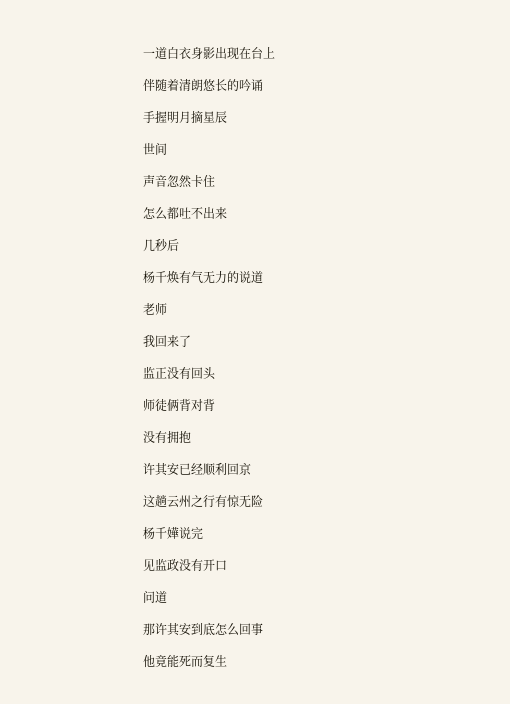一道白衣身影出现在台上

伴随着清朗悠长的吟诵

手握明月摘星辰

世间

声音忽然卡住

怎么都吐不出来

几秒后

杨千焕有气无力的说道

老师

我回来了

监正没有回头

师徒俩背对背

没有拥抱

许其安已经顺利回京

这趟云州之行有惊无险

杨千嬅说完

见监政没有开口

问道

那许其安到底怎么回事

他竟能死而复生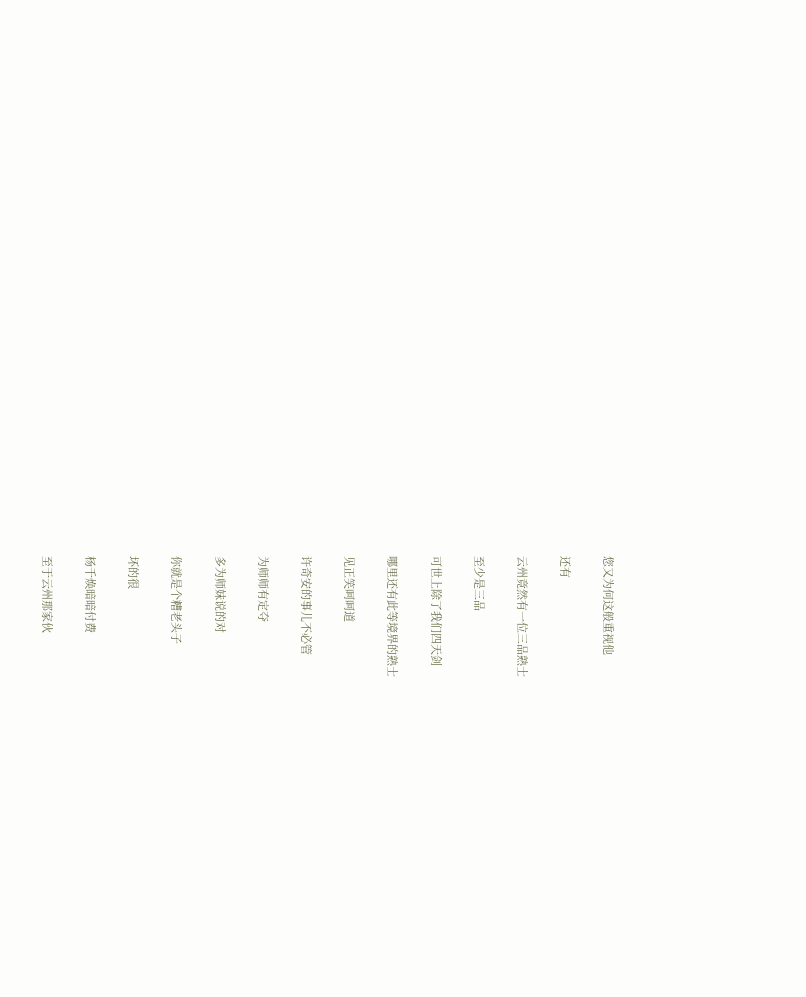您又为何这般重视他

还有

云州竟然有一位三品熟士

至少是三品

可世上除了我们四天剑

哪里还有此等境界的熟士

见正笑呵呵道

许奇安的事儿不必管

为师师有定夺

多为师妹说的对

你就是个糟老头子

坏的很

杨千焕暗暗付费

至于云州那家伙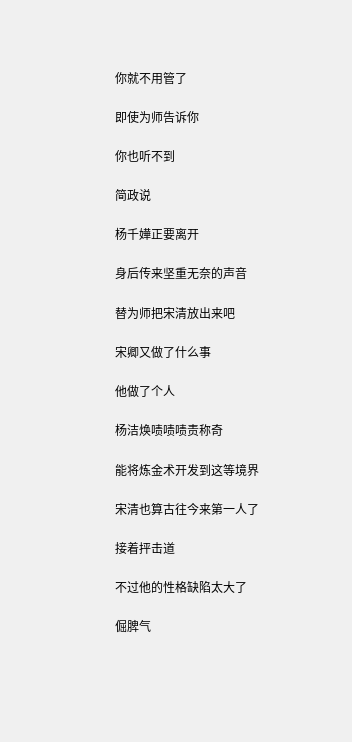你就不用管了

即使为师告诉你

你也听不到

简政说

杨千嬅正要离开

身后传来坚重无奈的声音

替为师把宋清放出来吧

宋卿又做了什么事

他做了个人

杨洁焕啧啧啧责称奇

能将炼金术开发到这等境界

宋清也算古往今来第一人了

接着抨击道

不过他的性格缺陷太大了

倔脾气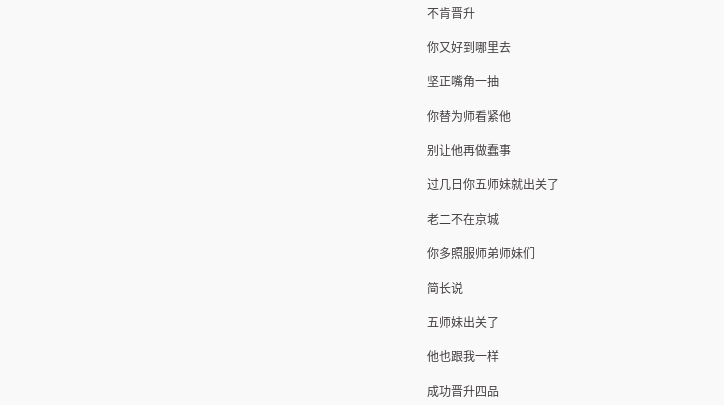不肯晋升

你又好到哪里去

坚正嘴角一抽

你替为师看紧他

别让他再做蠢事

过几日你五师妹就出关了

老二不在京城

你多照服师弟师妹们

简长说

五师妹出关了

他也跟我一样

成功晋升四品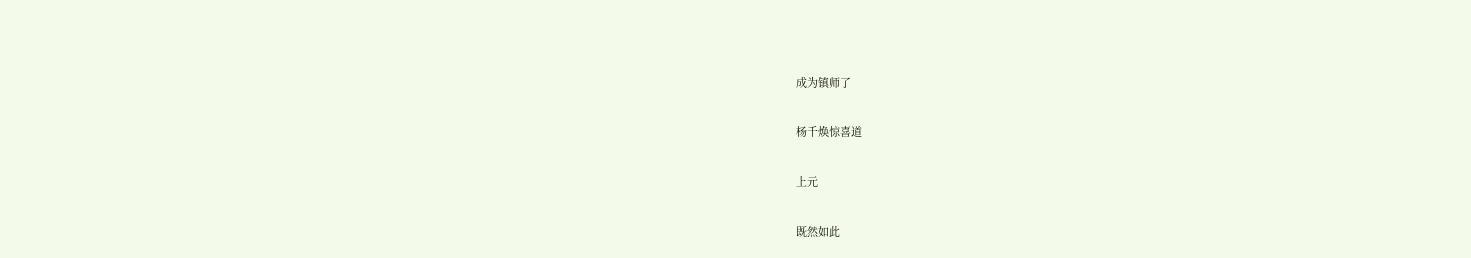成为镇师了

杨千焕惊喜道

上元

既然如此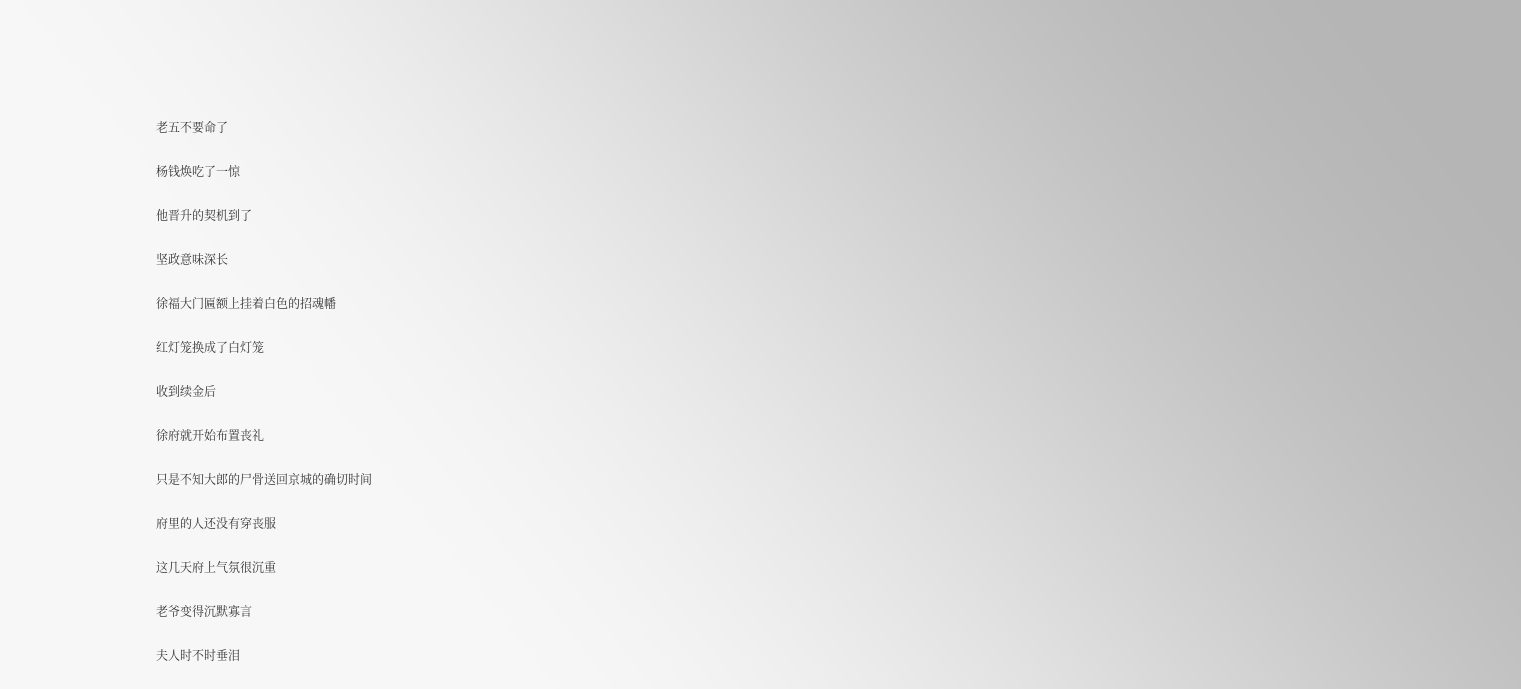老五不要命了

杨钱焕吃了一惊

他晋升的契机到了

坚政意味深长

徐福大门匾额上挂着白色的招魂幡

红灯笼换成了白灯笼

收到续金后

徐府就开始布置丧礼

只是不知大郎的尸骨送回京城的确切时间

府里的人还没有穿丧服

这几天府上气氛很沉重

老爷变得沉默寡言

夫人时不时垂泪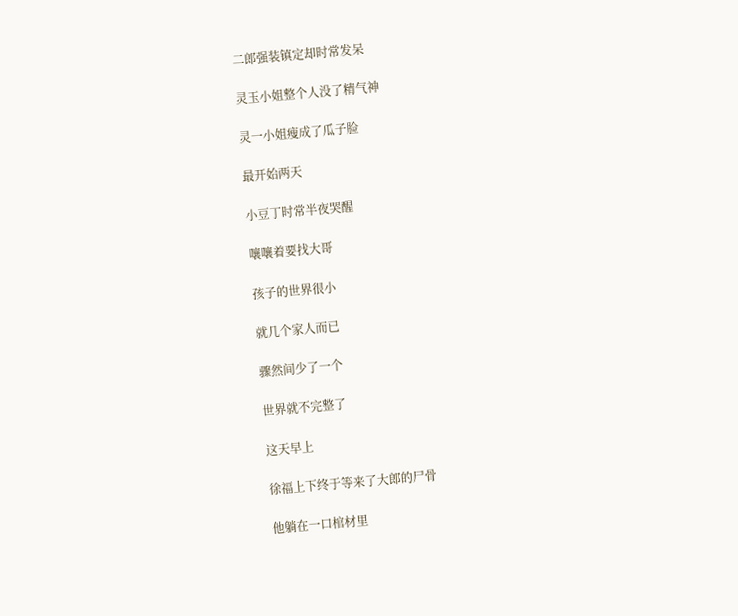二郎强装镇定却时常发呆

灵玉小姐整个人没了精气神

灵一小姐瘦成了瓜子脸

最开始两天

小豆丁时常半夜哭醒

嚷嚷着要找大哥

孩子的世界很小

就几个家人而已

骤然间少了一个

世界就不完整了

这天早上

徐福上下终于等来了大郎的尸骨

他躺在一口棺材里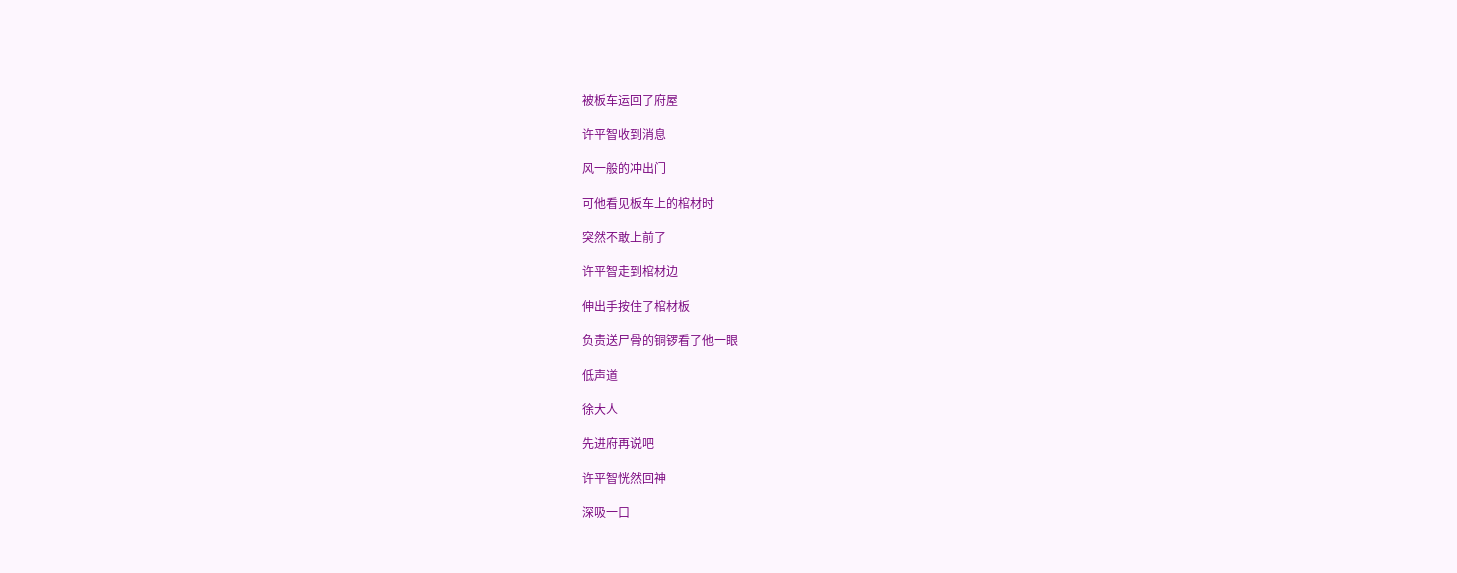被板车运回了府屋

许平智收到消息

风一般的冲出门

可他看见板车上的棺材时

突然不敢上前了

许平智走到棺材边

伸出手按住了棺材板

负责送尸骨的铜锣看了他一眼

低声道

徐大人

先进府再说吧

许平智恍然回神

深吸一口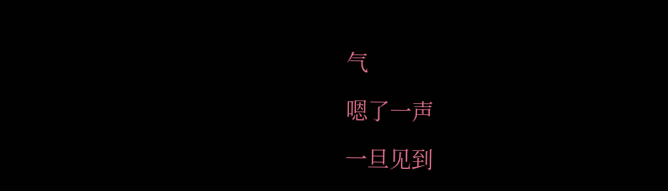气

嗯了一声

一旦见到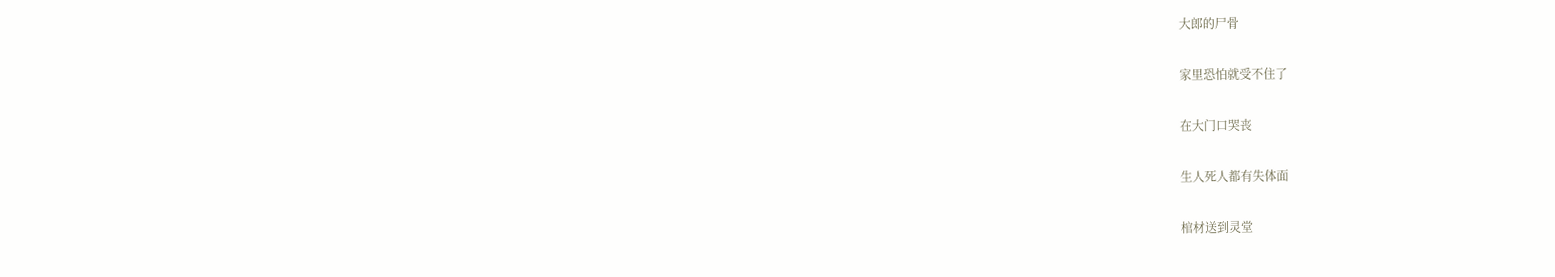大郎的尸骨

家里恐怕就受不住了

在大门口哭丧

生人死人都有失体面

棺材送到灵堂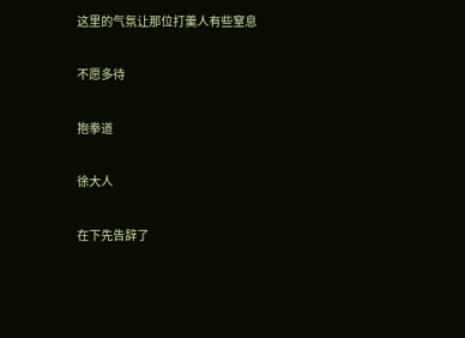这里的气氛让那位打羹人有些窒息

不愿多待

抱拳道

徐大人

在下先告辞了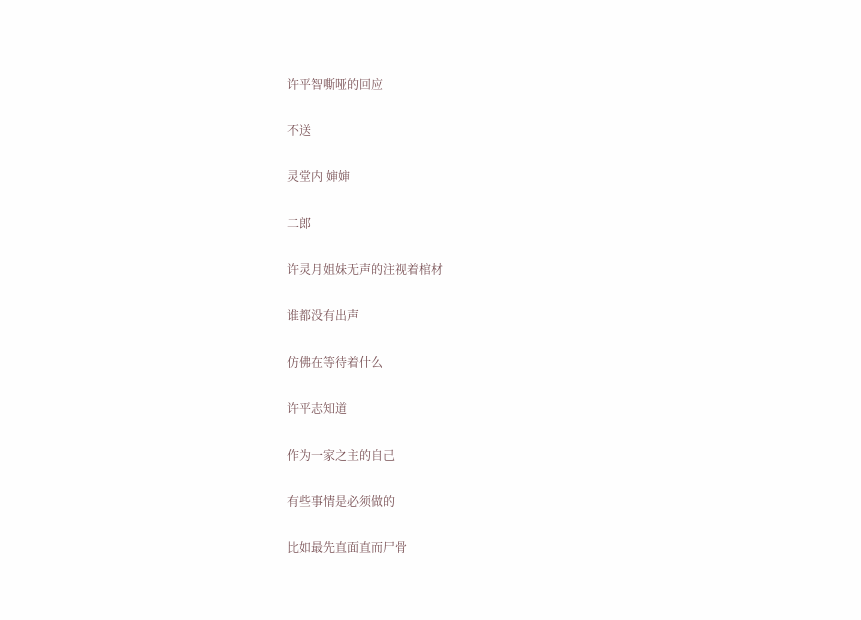许平智嘶哑的回应

不送

灵堂内 婶婶

二郎

许灵月姐妹无声的注视着棺材

谁都没有出声

仿佛在等待着什么

许平志知道

作为一家之主的自己

有些事情是必须做的

比如最先直面直而尸骨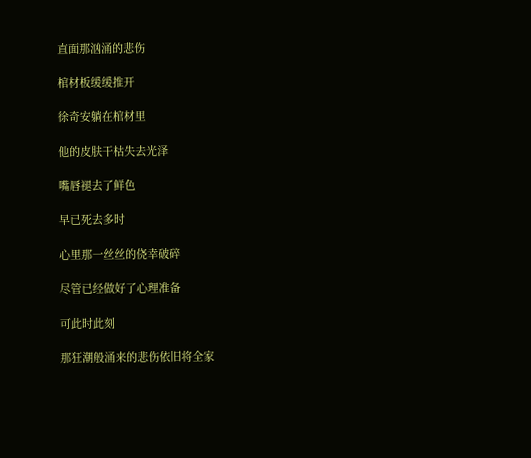直面那汹涌的悲伤

棺材板缓缓推开

徐奇安躺在棺材里

他的皮肤干枯失去光泽

嘴唇褪去了鲜色

早已死去多时

心里那一丝丝的侥幸破碎

尽管已经做好了心理准备

可此时此刻

那狂潮般涌来的悲伤依旧将全家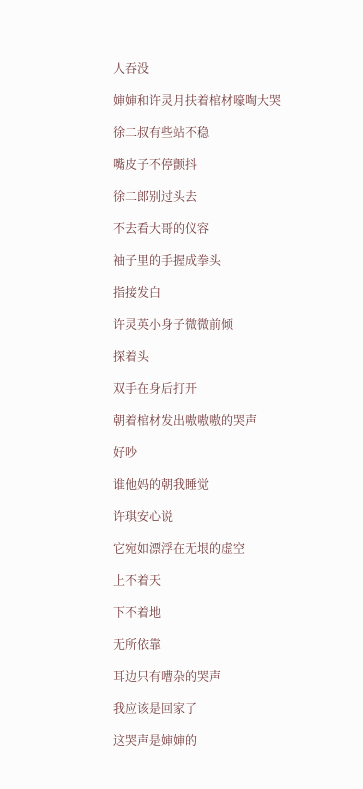人吞没

婶婶和许灵月扶着棺材嚎啕大哭

徐二叔有些站不稳

嘴皮子不停颤抖

徐二郎别过头去

不去看大哥的仪容

袖子里的手握成拳头

指接发白

许灵英小身子微微前倾

探着头

双手在身后打开

朝着棺材发出嗷嗷嗷的哭声

好吵

谁他妈的朝我睡觉

许琪安心说

它宛如漂浮在无垠的虚空

上不着天

下不着地

无所依靠

耳边只有嘈杂的哭声

我应该是回家了

这哭声是婶婶的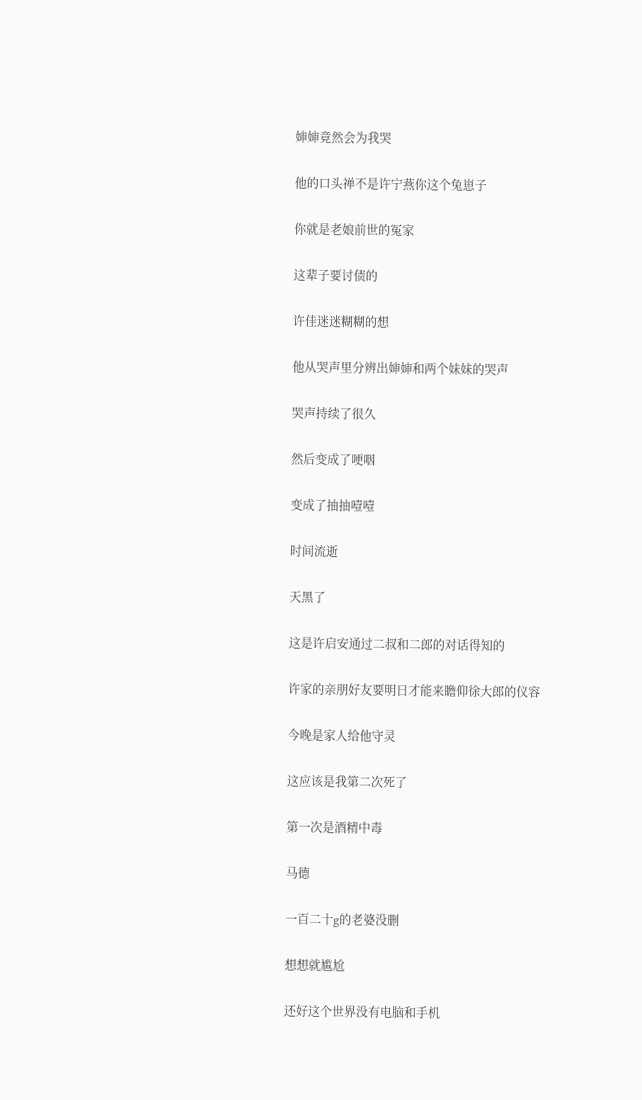婶婶竟然会为我哭

他的口头禅不是许宁燕你这个兔崽子

你就是老娘前世的冤家

这辈子要讨债的

许佳迷迷糊糊的想

他从哭声里分辨出婶婶和两个妹妹的哭声

哭声持续了很久

然后变成了哽咽

变成了抽抽噎噎

时间流逝

天黑了

这是许启安通过二叔和二郎的对话得知的

许家的亲朋好友要明日才能来瞻仰徐大郎的仪容

今晚是家人给他守灵

这应该是我第二次死了

第一次是酒精中毒

马德

一百二十g的老婆没删

想想就尴尬

还好这个世界没有电脑和手机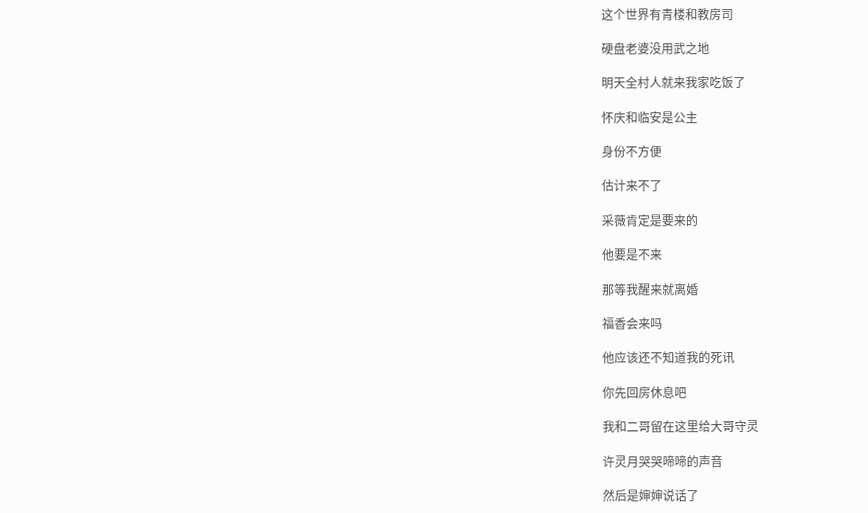这个世界有青楼和教房司

硬盘老婆没用武之地

明天全村人就来我家吃饭了

怀庆和临安是公主

身份不方便

估计来不了

采薇肯定是要来的

他要是不来

那等我醒来就离婚

福香会来吗

他应该还不知道我的死讯

你先回房休息吧

我和二哥留在这里给大哥守灵

许灵月哭哭啼啼的声音

然后是婶婶说话了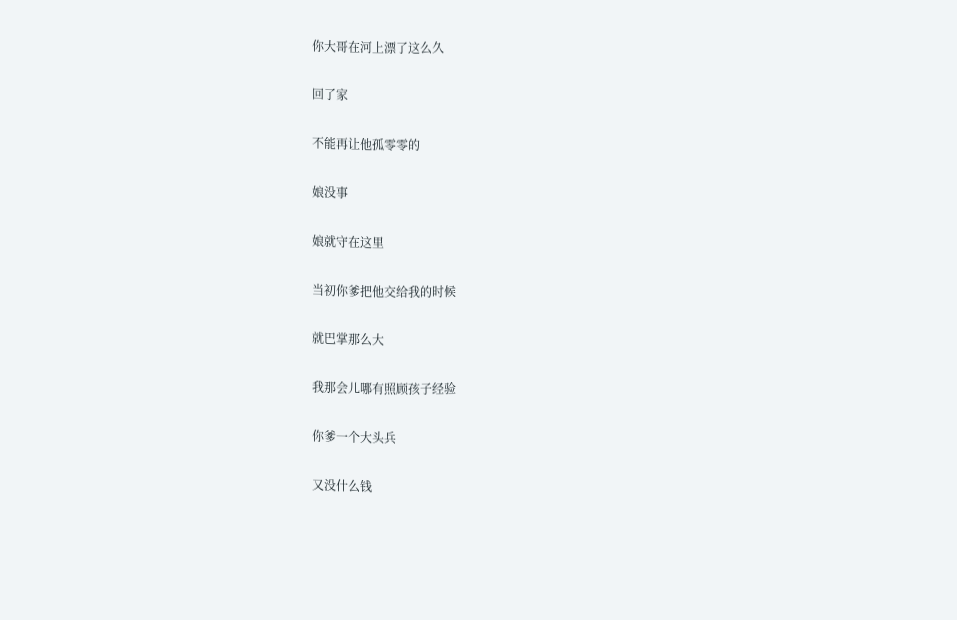你大哥在河上漂了这么久

回了家

不能再让他孤零零的

娘没事

娘就守在这里

当初你爹把他交给我的时候

就巴掌那么大

我那会儿哪有照顾孩子经验

你爹一个大头兵

又没什么钱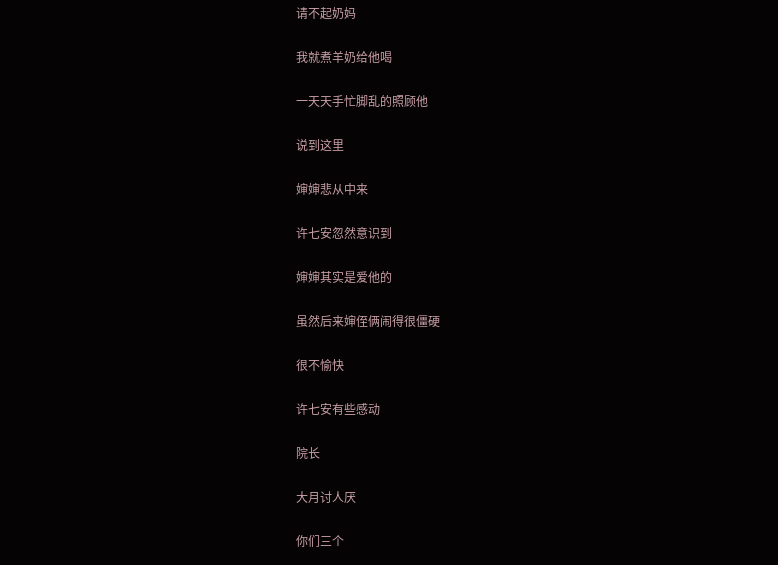请不起奶妈

我就煮羊奶给他喝

一天天手忙脚乱的照顾他

说到这里

婶婶悲从中来

许七安忽然意识到

婶婶其实是爱他的

虽然后来婶侄俩闹得很僵硬

很不愉快

许七安有些感动

院长

大月讨人厌

你们三个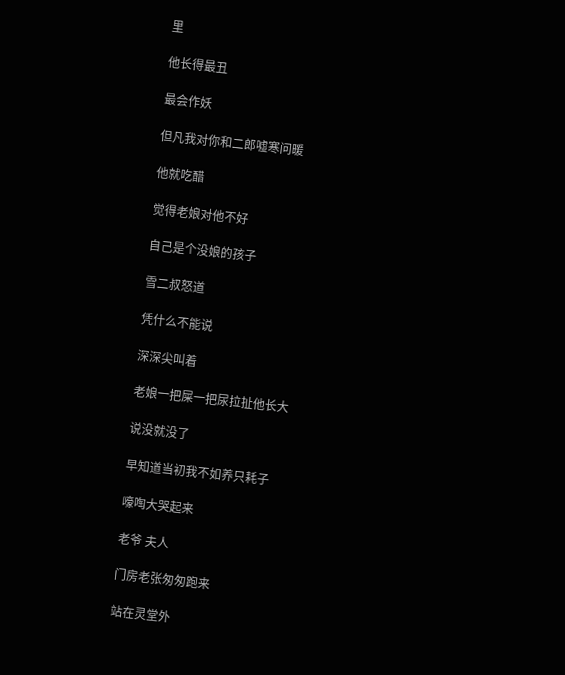里

他长得最丑

最会作妖

但凡我对你和二郎嘘寒问暖

他就吃醋

觉得老娘对他不好

自己是个没娘的孩子

雪二叔怒道

凭什么不能说

深深尖叫着

老娘一把屎一把尿拉扯他长大

说没就没了

早知道当初我不如养只耗子

嚎啕大哭起来

老爷 夫人

门房老张匆匆跑来

站在灵堂外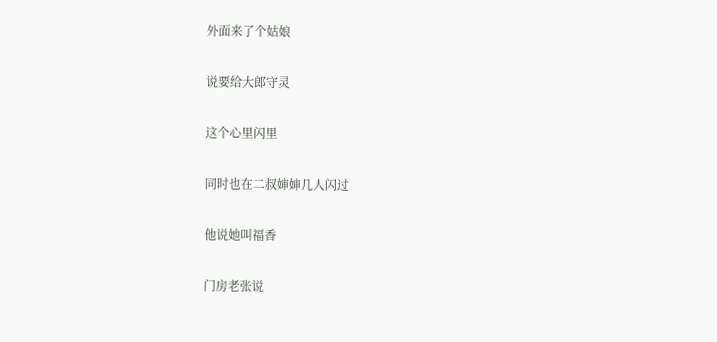外面来了个姑娘

说要给大郎守灵

这个心里闪里

同时也在二叔婶婶几人闪过

他说她叫福香

门房老张说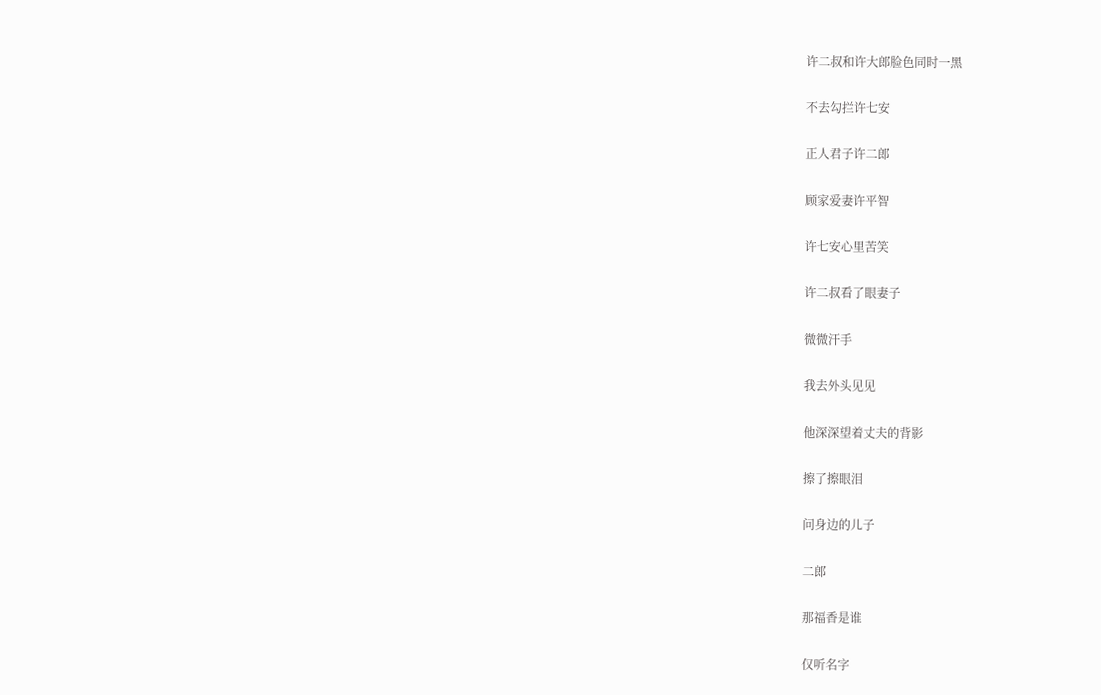许二叔和许大郎脸色同时一黑

不去勾拦许七安

正人君子许二郎

顾家爱妻许平智

许七安心里苦笑

许二叔看了眼妻子

微微汗手

我去外头见见

他深深望着丈夫的背影

擦了擦眼泪

问身边的儿子

二郎

那福香是谁

仅听名字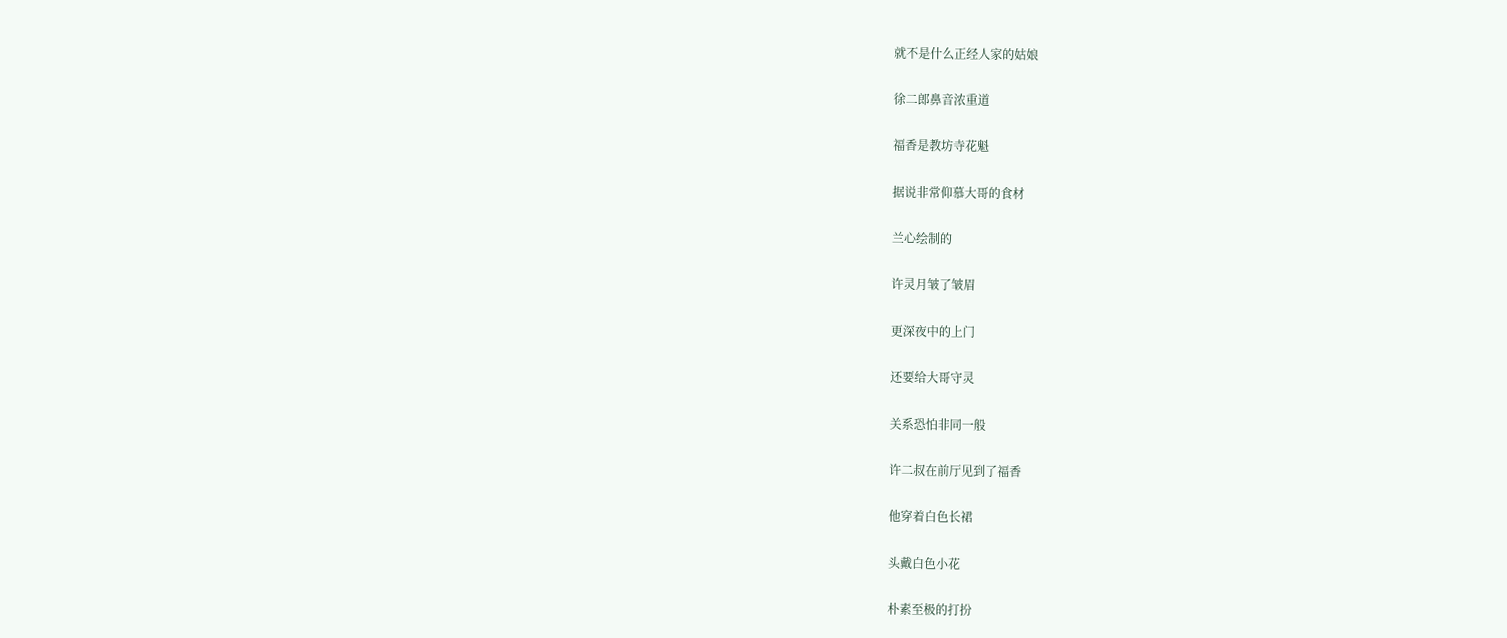就不是什么正经人家的姑娘

徐二郎鼻音浓重道

福香是教坊寺花魁

据说非常仰慕大哥的食材

兰心绘制的

许灵月皱了皱眉

更深夜中的上门

还要给大哥守灵

关系恐怕非同一般

许二叔在前厅见到了福香

他穿着白色长裙

头戴白色小花

朴素至极的打扮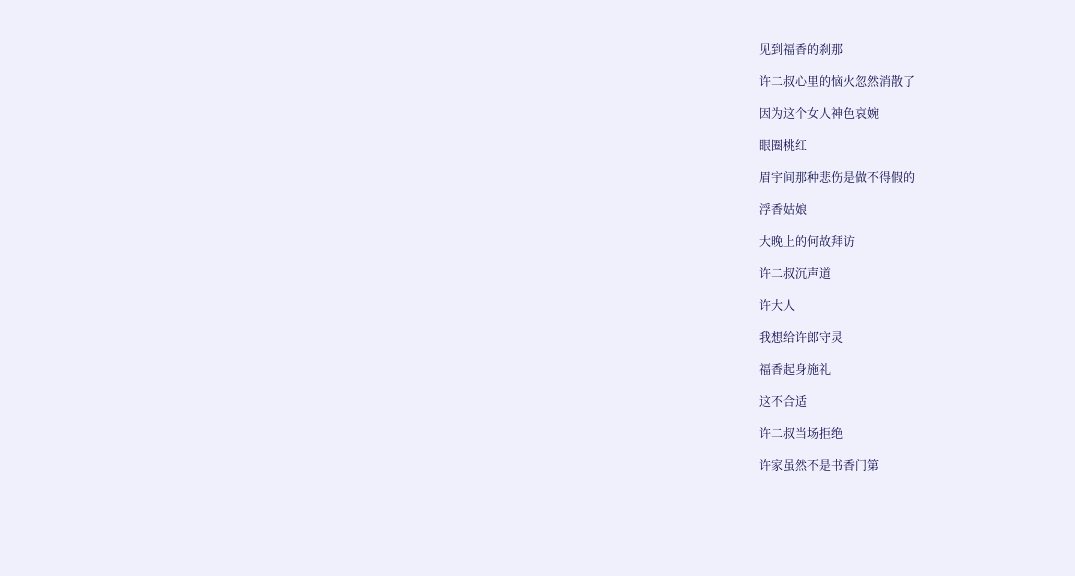见到福香的刹那

许二叔心里的恼火忽然消散了

因为这个女人神色哀婉

眼圈桃红

眉宇间那种悲伤是做不得假的

浮香姑娘

大晚上的何故拜访

许二叔沉声道

许大人

我想给许郎守灵

福香起身施礼

这不合适

许二叔当场拒绝

许家虽然不是书香门第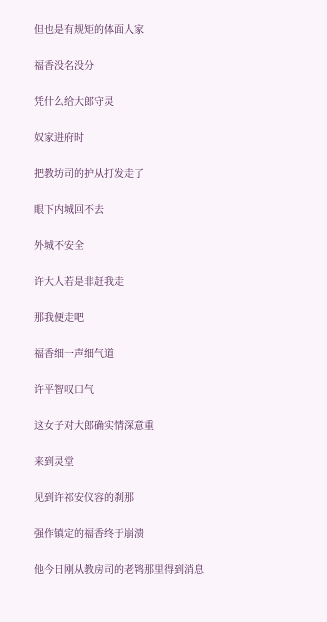但也是有规矩的体面人家

福香没名没分

凭什么给大郎守灵

奴家进府时

把教坊司的护从打发走了

眼下内城回不去

外城不安全

许大人若是非赶我走

那我便走吧

福香细一声细气道

许平智叹口气

这女子对大郎确实情深意重

来到灵堂

见到许祁安仪容的刹那

强作镇定的福香终于崩溃

他今日刚从教房司的老鸨那里得到消息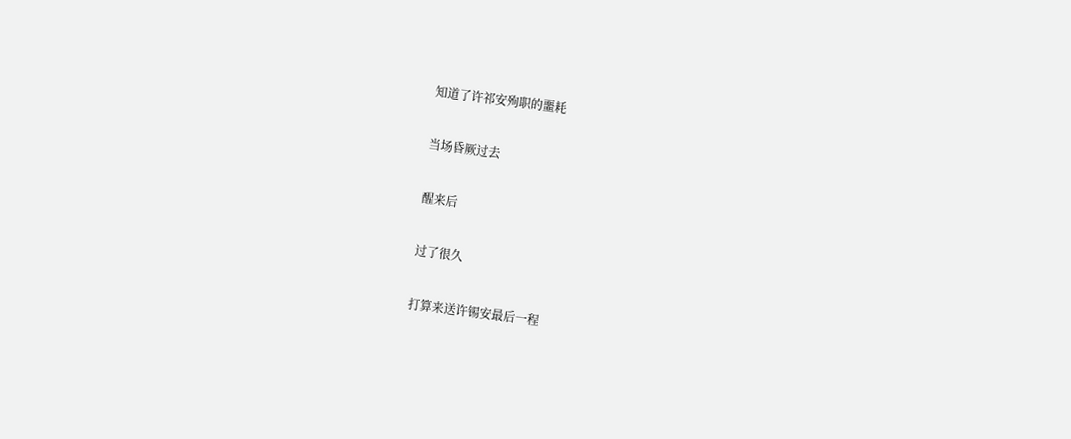知道了许祁安殉职的噩耗

当场昏厥过去

醒来后

过了很久

打算来送许锡安最后一程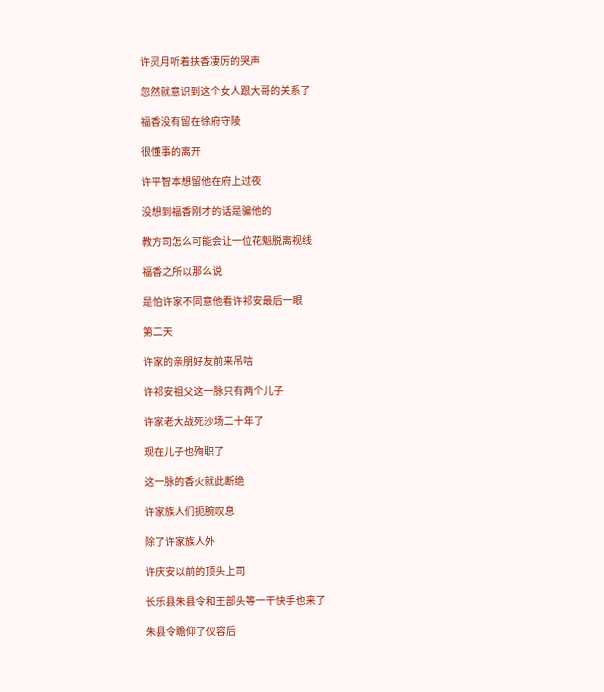许灵月听着扶香凄厉的哭声

忽然就意识到这个女人跟大哥的关系了

福香没有留在徐府守陵

很懂事的离开

许平智本想留他在府上过夜

没想到福香刚才的话是骗他的

教方司怎么可能会让一位花魁脱离视线

福香之所以那么说

是怕许家不同意他看许祁安最后一眼

第二天

许家的亲朋好友前来吊唁

许祁安祖父这一脉只有两个儿子

许家老大战死沙场二十年了

现在儿子也殉职了

这一脉的香火就此断绝

许家族人们扼腕叹息

除了许家族人外

许庆安以前的顶头上司

长乐县朱县令和王部头等一干快手也来了

朱县令瞻仰了仪容后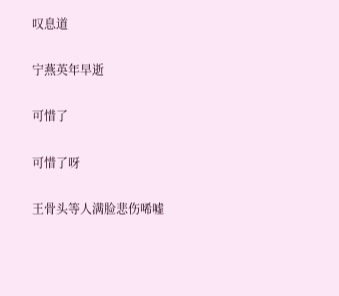叹息道

宁燕英年早逝

可惜了

可惜了呀

王骨头等人满脸悲伤唏嘘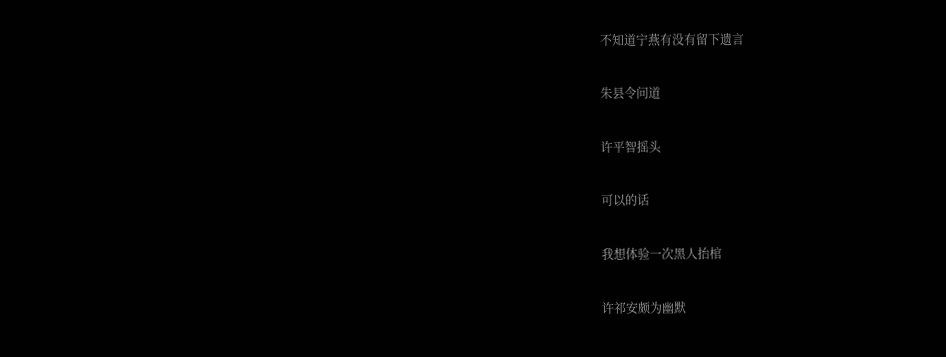不知道宁燕有没有留下遗言

朱县令问道

许平智摇头

可以的话

我想体验一次黑人抬棺

许祁安颇为幽默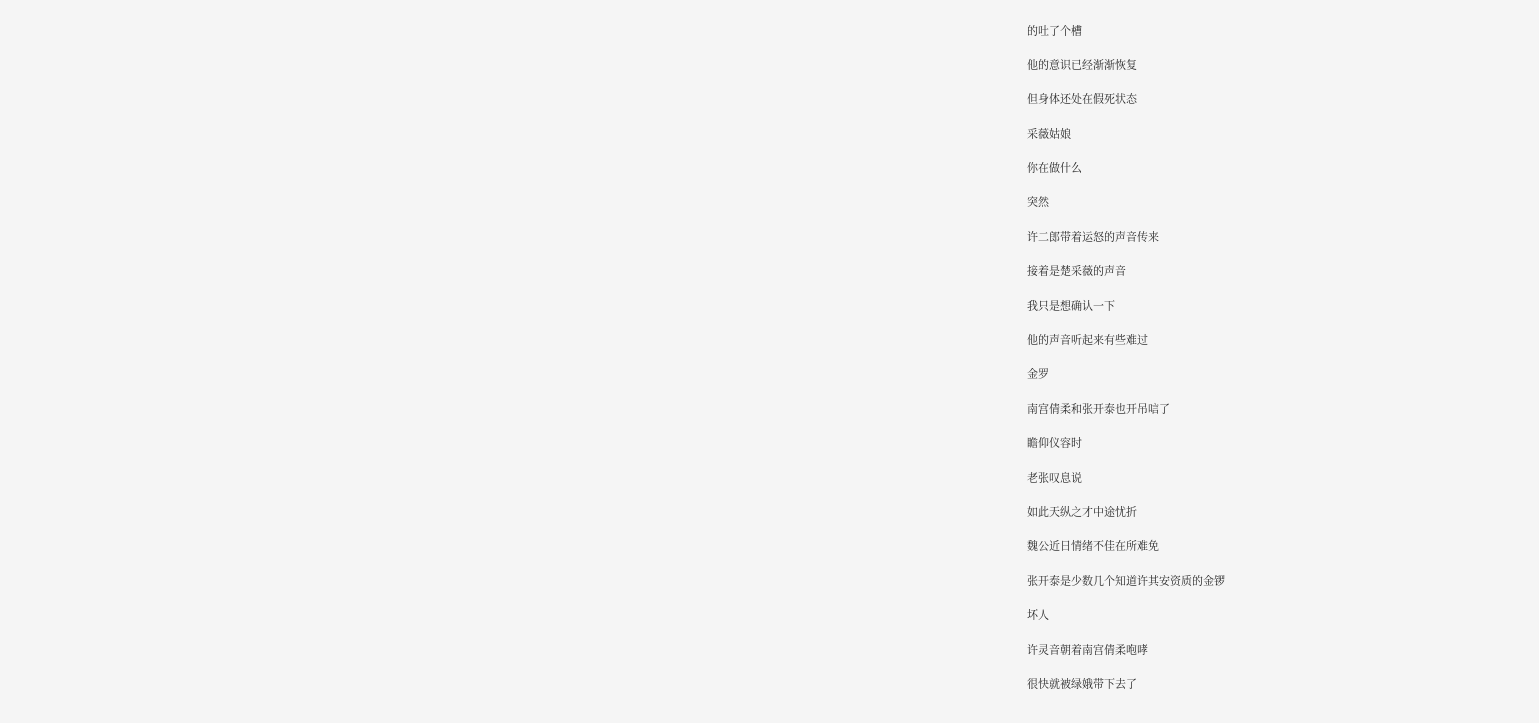的吐了个槽

他的意识已经渐渐恢复

但身体还处在假死状态

采薇姑娘

你在做什么

突然

许二郎带着运怒的声音传来

接着是楚采薇的声音

我只是想确认一下

他的声音听起来有些难过

金罗

南宫倩柔和张开泰也开吊唁了

瞻仰仪容时

老张叹息说

如此天纵之才中途忧折

魏公近日情绪不佳在所难免

张开泰是少数几个知道许其安资质的金锣

坏人

许灵音朝着南宫倩柔咆哮

很快就被绿娥带下去了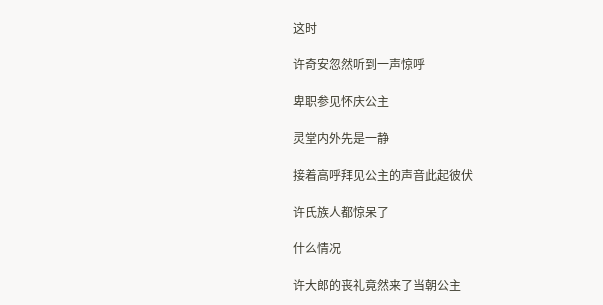这时

许奇安忽然听到一声惊呼

卑职参见怀庆公主

灵堂内外先是一静

接着高呼拜见公主的声音此起彼伏

许氏族人都惊呆了

什么情况

许大郎的丧礼竟然来了当朝公主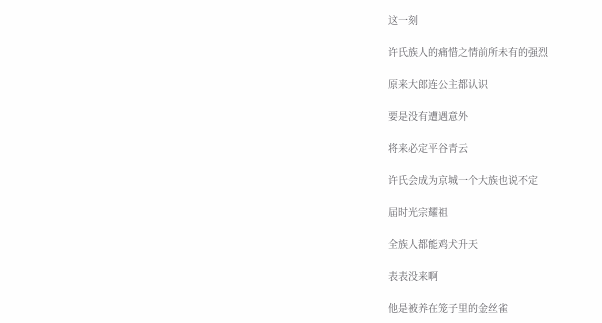这一刻

许氏族人的痛惜之情前所未有的强烈

原来大郎连公主都认识

要是没有遭遇意外

将来必定平谷青云

许氏会成为京城一个大族也说不定

届时光宗耀祖

全族人都能鸡犬升天

表表没来啊

他是被养在笼子里的金丝雀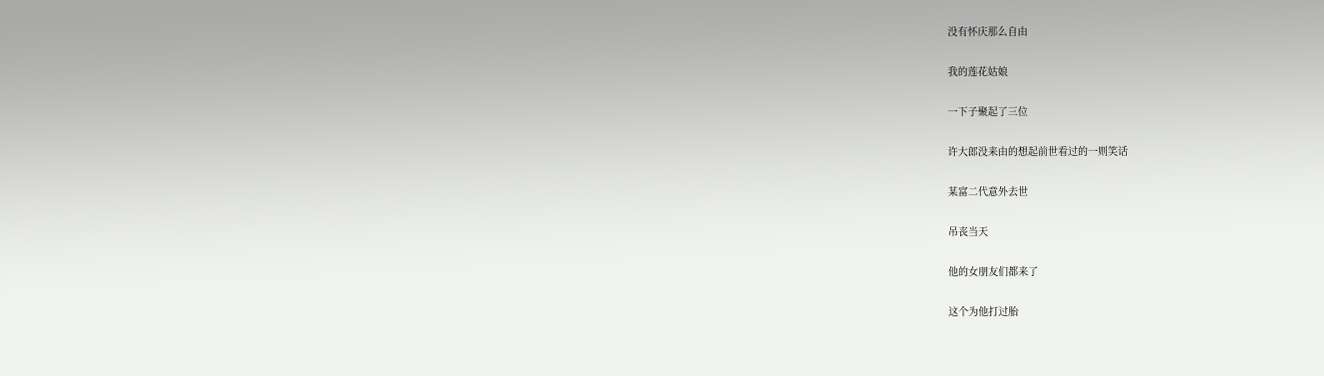没有怀庆那么自由

我的莲花姑娘

一下子聚起了三位

许大郎没来由的想起前世看过的一则笑话

某富二代意外去世

吊丧当天

他的女朋友们都来了

这个为他打过胎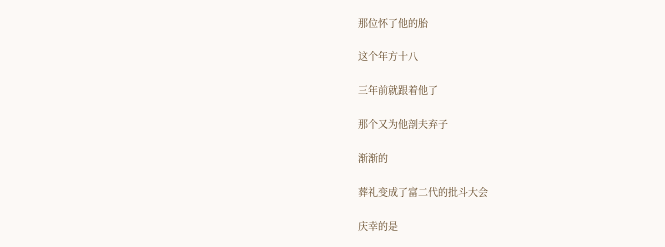那位怀了他的胎

这个年方十八

三年前就跟着他了

那个又为他剖夫弃子

渐渐的

葬礼变成了富二代的批斗大会

庆幸的是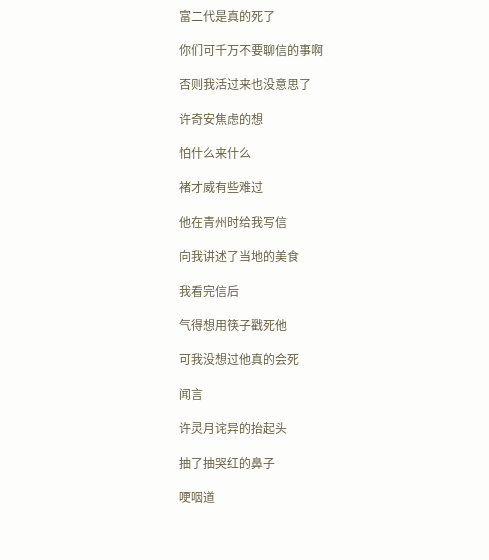富二代是真的死了

你们可千万不要聊信的事啊

否则我活过来也没意思了

许奇安焦虑的想

怕什么来什么

褚才威有些难过

他在青州时给我写信

向我讲述了当地的美食

我看完信后

气得想用筷子戳死他

可我没想过他真的会死

闻言

许灵月诧异的抬起头

抽了抽哭红的鼻子

哽咽道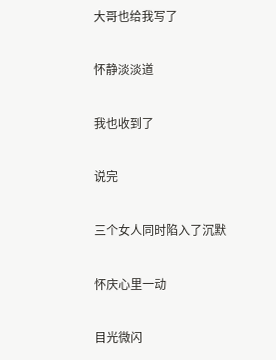大哥也给我写了

怀静淡淡道

我也收到了

说完

三个女人同时陷入了沉默

怀庆心里一动

目光微闪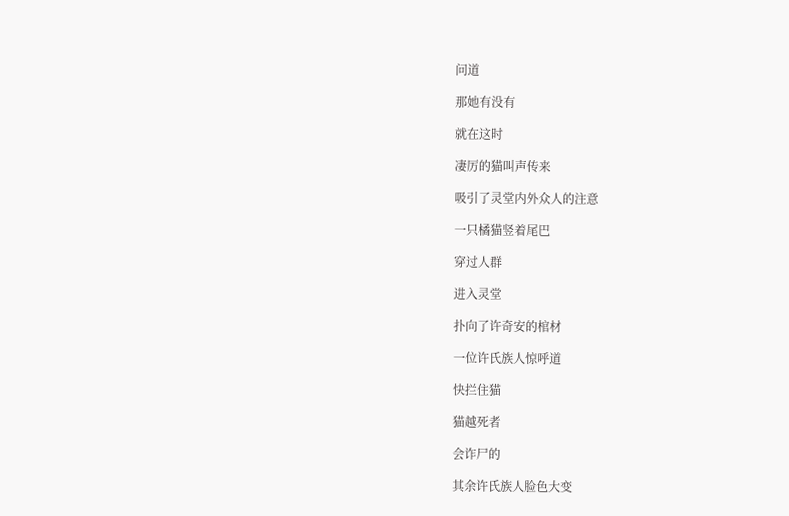问道

那她有没有

就在这时

凄厉的猫叫声传来

吸引了灵堂内外众人的注意

一只橘猫竖着尾巴

穿过人群

进入灵堂

扑向了许奇安的棺材

一位许氏族人惊呼道

快拦住猫

猫越死者

会诈尸的

其余许氏族人脸色大变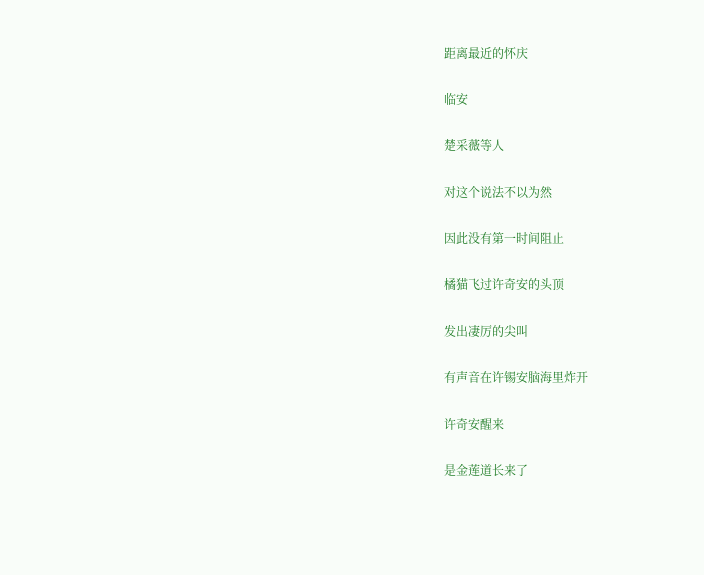距离最近的怀庆

临安

楚采薇等人

对这个说法不以为然

因此没有第一时间阻止

橘猫飞过许奇安的头顶

发出凄厉的尖叫

有声音在许锡安脑海里炸开

许奇安醒来

是金莲道长来了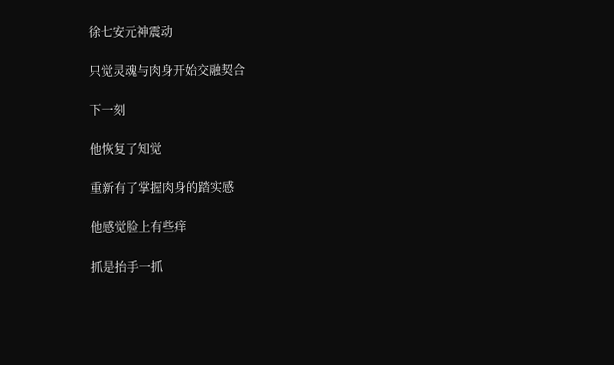徐七安元神震动

只觉灵魂与肉身开始交融契合

下一刻

他恢复了知觉

重新有了掌握肉身的踏实感

他感觉脸上有些痒

抓是抬手一抓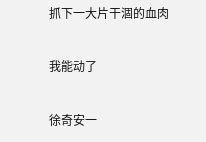抓下一大片干涸的血肉

我能动了

徐奇安一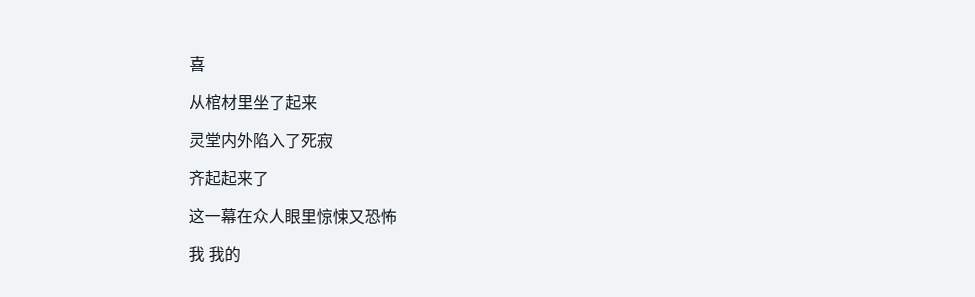喜

从棺材里坐了起来

灵堂内外陷入了死寂

齐起起来了

这一幕在众人眼里惊悚又恐怖

我 我的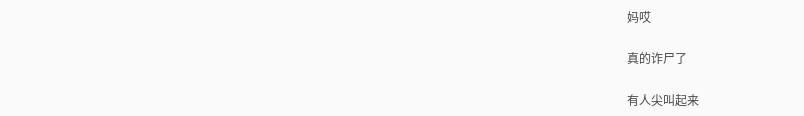妈哎

真的诈尸了

有人尖叫起来